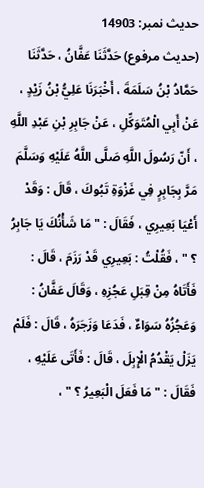حدیث نمبر: 14903
(حديث مرفوع) حَدَّثَنَا عَفَّانُ ، حَدَّثَنَا حَمَّادُ بْنُ سَلَمَةَ ، أَخْبَرَنَا عَلِيُّ بْنُ زَيْدٍ ، عَنْ أَبِي الْمُتَوَكِّلِ ، عَنْ جَابِرِ بْنِ عَبْدِ اللَّهِ ، أَنّ رَسُولَ اللَّهِ صَلَّى اللَّهُ عَلَيْهِ وَسَلَّمَ مَرَّ بِجَابِرٍ فِي غَزْوَةِ تَبُوكَ ، قَالَ : وَقَدْ أَعْيَا بَعِيرِي ، فَقَالَ : " مَا شَأْنُكَ يَا جَابِرُ ؟ " ، فَقُلْتُ : بَعِيرِي قَدْ رَزَمَ ، قَالَ : فَأَتَاهُ مِنْ قِبَلِ عَجُزِهِ ، وَقَالَ عَفَّانُ : وَعَجُزُهُ سَوَاءٌ ، فَدَعَا وَزَجَرَهُ ، قَالَ : فَلَمْ يَزَلْ يَقْدُمُ الْإِبِلَ ، قَالَ : فَأَتَى عَلَيْهِ ، فَقَالَ : " مَا فَعَلَ الْبَعِيرُ ؟ " ،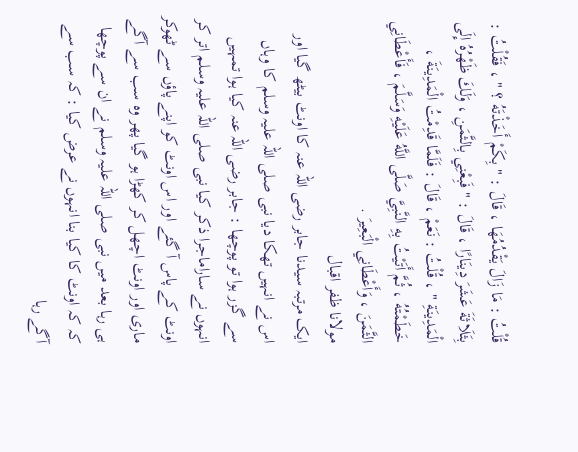قُلْتُ : مَا زَالَ يَقْدُمُهَا ، قَالَ : " بِكَمْ أَخَذْتَهُ ؟ " ، فَقُلْتُ : بِثَلَاثَةَ عَشَرَ دِينَارًا ، قَالَ : " فَبِعْنِي بِالثَّمَنِ ، وَلَكَ ظَهْرُهُ إِلَى الْمَدِينَةِ " ، قُلْتُ : نَعَمْ ، قَالَ : فَلَمَّا قَدِمْتُ الْمَدِينَةَ ، خَطَمْتُهُ ، ثُمَّ أَتَيْتُ بِهِ النَّبِيَّ صَلَّى اللَّهُ عَلَيْهِ وَسَلَّمَ ، فَأَعْطَانِي الثَّمَنَ ، وَأَعْطَانِي الْبَعِيرَ .
مولانا ظفر اقبال
ایک مرتبہ سیدنا جابر رضی اللہ عنہ کا اونٹ بیٹھ گیا اور اس نے انہیں تھکا دیا نبی صلی اللہ علیہ وسلم کا وہاں سے گزر ہوا تو پوچھا : جابر رضی اللہ عنہ کیا ہوا تمہیں انہوں نے ساراماجرا ذکر کیا نبی صلی اللہ علیہ وسلم اتر کر اونٹ کے پاس آ گئے اور اس اونٹ کو اپنے پاؤں سے ٹھوکر ماری اور اونٹ اچھل کر کھڑا ہو گیا پھر وہ سب سے آگے ہی رہا بعد میں نبی صلی اللہ علیہ وسلم نے ان سے پوچھا کہ کہ اونٹ کا کیا بنا انہوں نے عرض کیا : کہ سب سے آگے رہا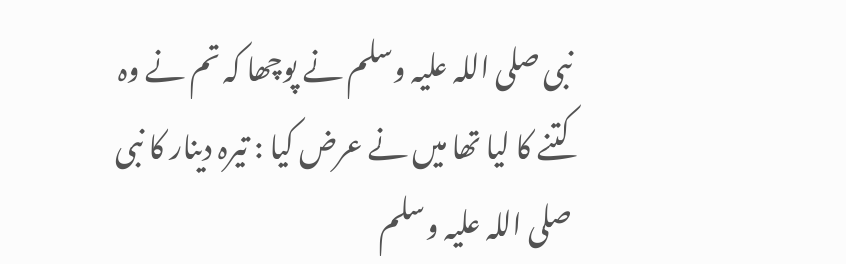نبی صلی اللہ علیہ وسلم نے پوچھا کہ تم نے وہ کتنے کا لیا تھا میں نے عرض کیا : تیرہ دینار کا نبی صلی اللہ علیہ وسلم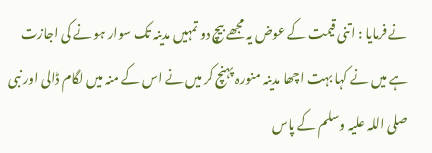نے فرمایا : اتنی قیمت کے عوض یہ مجھے بیچ دو تمہیں مدینہ تک سوار ہو نے کی اجازت ہے میں نے کہا بہت اچھا مدینہ منورہ پہنچ کر میں نے اس کے منہ میں لگام ڈالی اور نبی صلی اللہ علیہ وسلم کے پاس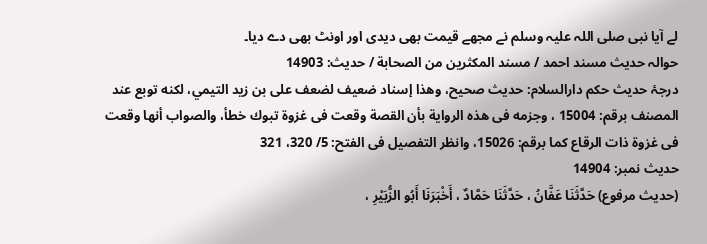لے آیا نبی صلی اللہ علیہ وسلم نے مجھے قیمت بھی دیدی اور اونٹ بھی دے دیا۔
حوالہ حدیث مسند احمد / مسند المكثرين من الصحابة / حدیث: 14903
درجۂ حدیث حکم دارالسلام: حديث صحيح، وهذا إسناد ضعيف لضعف على بن زيد التيمي، لكنه توبع عند المصنف برقم: 15004 ، وجزمه فى هذه الرواية بأن القصة وقعت فى غزوة تبوك خطأ، والصواب أنها وقعت فى غزوة ذات الرقاع كما برقم: 15026، وانظر التفصيل فى الفتح: 5/ 320، 321
حدیث نمبر: 14904
(حديث مرفوع) حَدَّثَنَا عَفَّانُ ، حَدَّثَنَا حَمَّادٌ ، أَخْبَرَنَا أَبُو الزُّبَيْرِ ،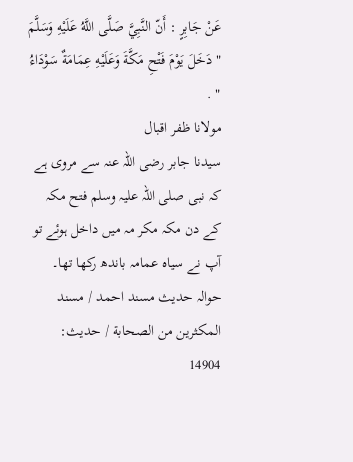عَنْ جَابِرٍ : أَنّ النَّبِيَّ صَلَّى اللَّهُ عَلَيْهِ وَسَلَّمَ " دَخَلَ يَوْمَ فَتْحِ مَكَّةَ وَعَلَيْهِ عِمَامَةٌ سَوْدَاءُ " .
مولانا ظفر اقبال
سیدنا جابر رضی اللہ عنہ سے مروی ہے کہ نبی صلی اللہ علیہ وسلم فتح مکہ کے دن مکہ مکر مہ میں داخل ہوئے تو آپ نے سیاہ عمامہ باندھ رکھا تھا۔
حوالہ حدیث مسند احمد / مسند المكثرين من الصحابة / حدیث: 14904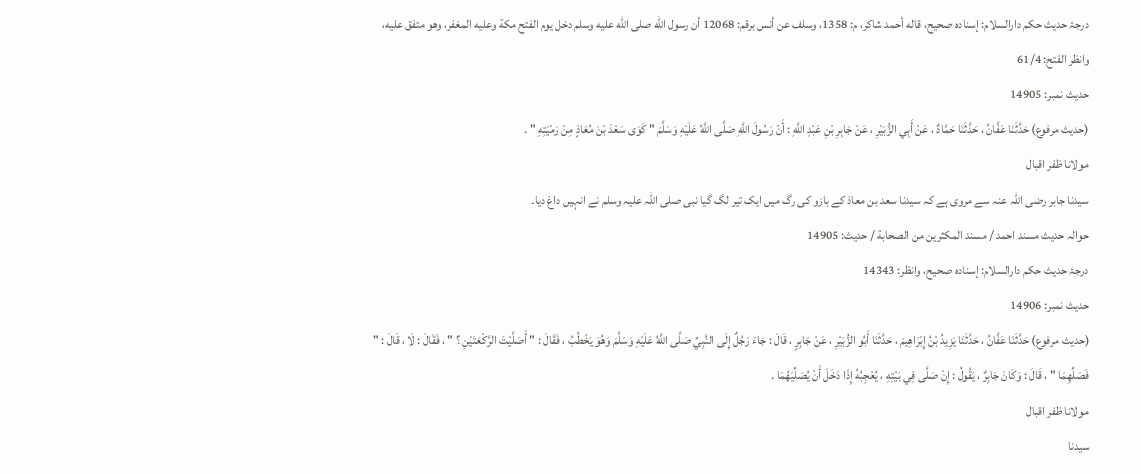درجۂ حدیث حکم دارالسلام: إسناده صحيح، قاله أحمد شاكر، م: 1358، وسلف عن أنس برقم: 12068 أن رسول الله صلى الله عليه وسلم دخل يوم الفتح مكة وعليه المغفر، وهو متفق عليه، وانظر الفتح: 61/4
حدیث نمبر: 14905
(حديث مرفوع) حَدَّثَنَا عَفَّانُ ، حَدَّثَنَا حَمَّادٌ ، عَنْ أَبِي الزُّبَيْرِ ، عَنْ جَابِرِ بْنِ عَبْدِ اللَّهِ : أَنّ رَسُولَ اللَّهِ صَلَّى اللَّهُ عَلَيْهِ وَسَلَّمَ " كَوَى سَعْدَ بْنَ مُعَاذٍ مِنْ رَمْيَتِهِ " .
مولانا ظفر اقبال
سیدنا جابر رضی اللہ عنہ سے مروی ہے کہ سیدنا سعد بن معاذ کے بازو کی رگ میں ایک تیر لگ گیا نبی صلی اللہ علیہ وسلم نے انہیں داغ دیا۔
حوالہ حدیث مسند احمد / مسند المكثرين من الصحابة / حدیث: 14905
درجۂ حدیث حکم دارالسلام: إسناده صحيح، وانظر: 14343
حدیث نمبر: 14906
(حديث مرفوع) حَدَّثَنَا عَفَّانُ ، حَدَّثَنَا يَزِيدُ بْنُ إِبْرَاهِيمَ ، حَدَّثَنَا أَبُو الزُّبَيْرِ ، عَنْ جَابِرٍ ، قَالَ : جَاءَ رَجُلٌ إِلَى النَّبِيِّ صَلَّى اللَّهُ عَلَيْهِ وَسَلَّمَ وَهُوَ يَخْطُبُ ، فَقَالَ : " أَصَلَّيْتَ الرَّكْعَتَيْنِ ؟ " ، فَقَالَ : لَا ، قَالَ : " فَصَلِّهِمَا " ، قَالَ : وَكَانَ جَابِرٌ ، يَقُولُ : إِنْ صَلَّى فِي بَيْتِهِ ، يُعْجِبُهُ إِذَا دَخَلَ أَنْ يُصَلِّيَهُمَا .
مولانا ظفر اقبال
سیدنا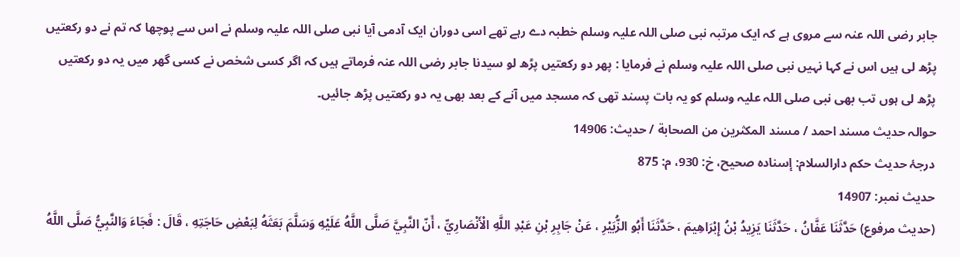جابر رضی اللہ عنہ سے مروی ہے کہ ایک مرتبہ نبی صلی اللہ علیہ وسلم خطبہ دے رہے تھے اسی دوران ایک آدمی آیا نبی صلی اللہ علیہ وسلم نے اس سے پوچھا کہ تم نے دو رکعتیں پڑھ لی ہیں اس نے کہا نہیں نبی صلی اللہ علیہ وسلم نے فرمایا : پھر دو رکعتیں پڑھ لو سیدنا جابر رضی اللہ عنہ فرماتے ہیں کہ اگر کسی شخص نے کسی گھر میں یہ دو رکعتیں پڑھ لی ہوں تب بھی نبی صلی اللہ علیہ وسلم کو یہ بات پسند تھی کہ مسجد میں آنے کے بعد بھی یہ دو رکعتیں پڑھ جائیں۔
حوالہ حدیث مسند احمد / مسند المكثرين من الصحابة / حدیث: 14906
درجۂ حدیث حکم دارالسلام: إسناده صحيح، خ: 930، م: 875
حدیث نمبر: 14907
(حديث مرفوع) حَدَّثَنَا عَفَّانُ ، حَدَّثَنَا يَزِيدُ بْنُ إِبْرَاهِيمَ ، حَدَّثَنَا أَبُو الزُّبَيْرِ ، عَنْ جَابِرِ بْنِ عَبْدِ اللَّهِ الْأَنْصَارِيِّ ، أَنّ النَّبِيَّ صَلَّى اللَّهُ عَلَيْهِ وَسَلَّمَ بَعَثَهُ لِبَعْضِ حَاجَتِهِ ، قَالَ : فَجَاءَ وَالنَّبِيُّ صَلَّى اللَّهُ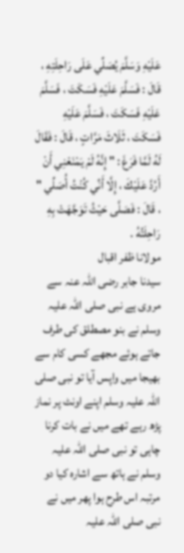عَلَيْهِ وَسَلَّمَ يُصَلِّي عَلَى رَاحِلَتِهِ ، قَالَ : فَسَلَّمَ عَلَيْهِ فَسَكَتَ ، فَسَلَّمَ عَلَيْهِ فَسَكَتَ ، فَسَلَّمَ عَلَيْهِ فَسَكَتَ ، ثَلَاثَ مَرَّاتٍ ، قَالَ : فَقَالَ لَهُ لَمَّا فَرَغَ : " إِنَّهُ لَمْ يَمْنَعْنِي أَنْ أَرُدَّ عَلَيْكَ ، إِلَّا أَنِّي كُنْتُ أُصَلِّي " ، قَالَ : فَصَلَّى حَيْثُ تَوَجَّهَتْ بِهِ رَاحِلَتُهُ .
مولانا ظفر اقبال
سیدنا جابر رضی اللہ عنہ سے مروی ہے نبی صلی اللہ علیہ وسلم نے بنو مصطلق کی طرف جاتے ہوئے مجھے کسی کام سے بھیجا میں واپس آیا تو نبی صلی اللہ علیہ وسلم اپنے اونٹ پر نماز پڑھ رہے تھے میں نے بات کرنا چاہی تو نبی صلی اللہ علیہ وسلم نے ہاتھ سے اشارہ کیا دو مرتبہ اس طرح ہوا پھر میں نے نبی صلی اللہ علیہ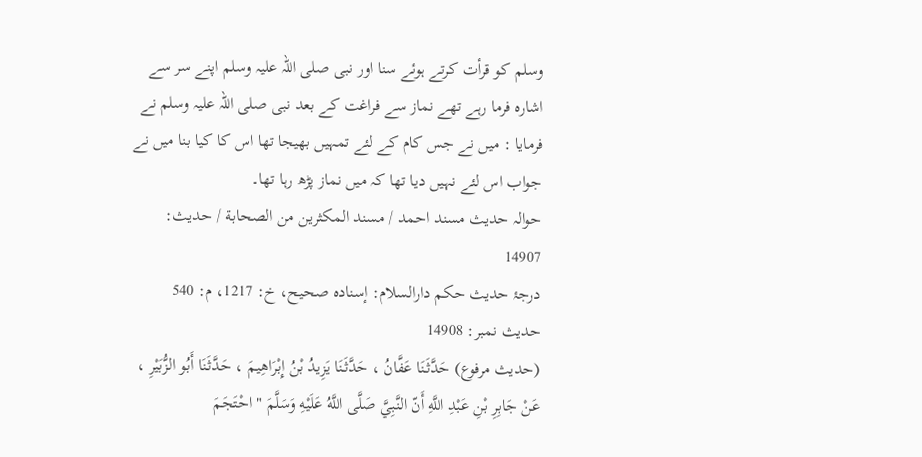وسلم کو قرأت کرتے ہوئے سنا اور نبی صلی اللہ علیہ وسلم اپنے سر سے اشارہ فرما رہے تھے نماز سے فراغت کے بعد نبی صلی اللہ علیہ وسلم نے فرمایا : میں نے جس کام کے لئے تمہیں بھیجا تھا اس کا کیا بنا میں نے جواب اس لئے نہیں دیا تھا کہ میں نماز پڑھ رہا تھا۔
حوالہ حدیث مسند احمد / مسند المكثرين من الصحابة / حدیث: 14907
درجۂ حدیث حکم دارالسلام: إسناده صحيح، خ: 1217، م: 540
حدیث نمبر: 14908
(حديث مرفوع) حَدَّثَنَا عَفَّانُ ، حَدَّثَنَا يَزِيدُ بْنُ إِبْرَاهِيمَ ، حَدَّثَنَا أَبُو الزُّبَيْرِ ، عَنْ جَابِرِ بْنِ عَبْدِ اللَّهِ أَنّ النَّبِيَّ صَلَّى اللَّهُ عَلَيْهِ وَسَلَّمَ " احْتَجَمَ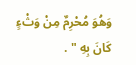وَهُوَ مُحْرِمٌ مِنْ وَثْءٍ كَانَ بِهِ " .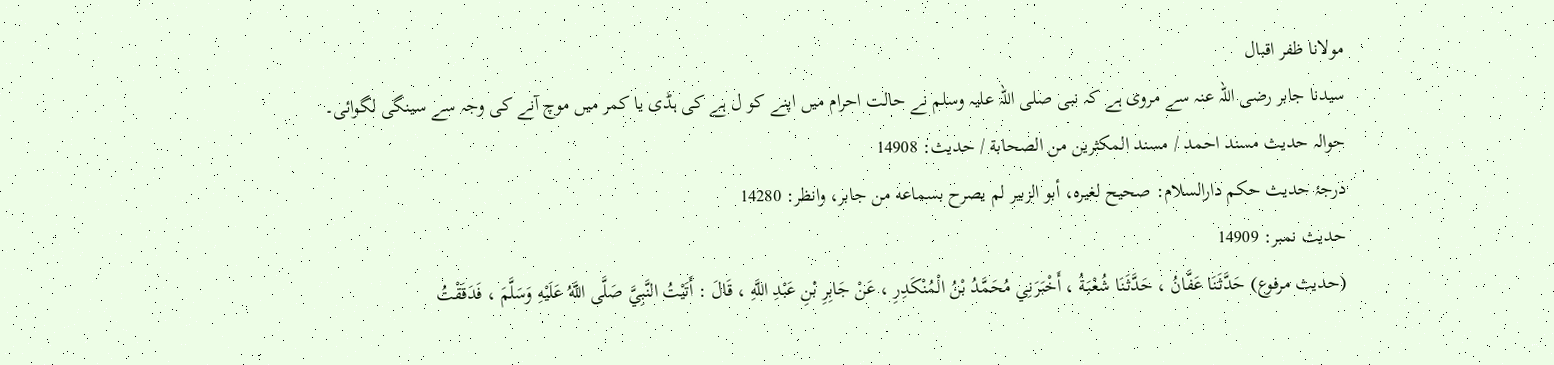مولانا ظفر اقبال
سیدنا جابر رضی اللہ عنہ سے مروی ہے کہ نبی صلی اللہ علیہ وسلم نے حالت احرام میں اپنے کو ل ہے کی ہڈی یا کمر میں موچ آنے کی وجہ سے سینگی لگوائی۔
حوالہ حدیث مسند احمد / مسند المكثرين من الصحابة / حدیث: 14908
درجۂ حدیث حکم دارالسلام: صحيح لغيره، أبو الزبير لم يصرح بسماعه من جابر، وانظر: 14280
حدیث نمبر: 14909
(حديث مرفوع) حَدَّثَنَا عَفَّانُ ، حَدَّثَنَا شُعْبَةُ ، أَخْبَرَنِي مُحَمَّدُ بْنُ الْمُنْكَدِرِ ، عَنْ جَابِرِ بْنِ عَبْدِ اللَّهِ ، قَالَ : أَتَيْتُ النَّبِيَّ صَلَّى اللَّهُ عَلَيْهِ وَسَلَّمَ ، فَدَقَقْتُ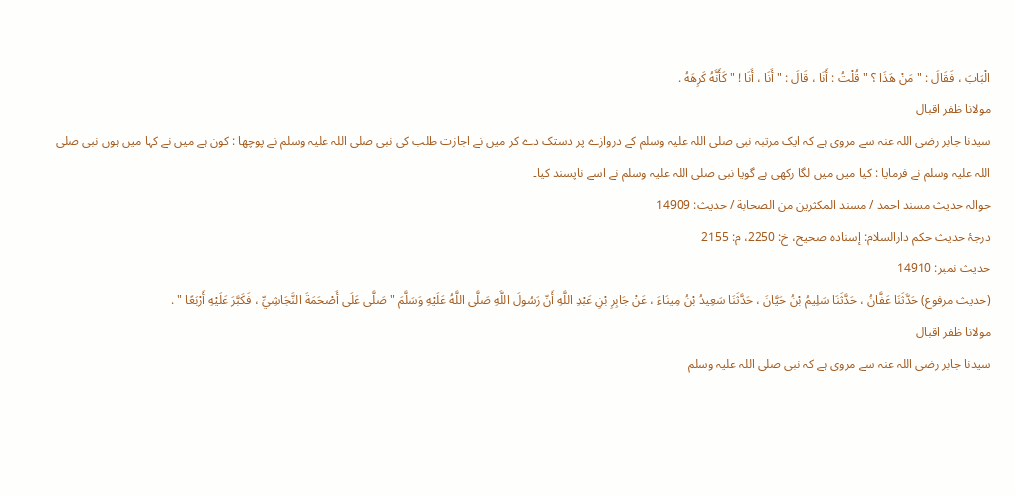الْبَابَ ، فَقَالَ : " مَنْ هَذَا ؟ " قُلْتُ : أَنَا ، قَالَ : " أَنَا ، أَنَا ! " كَأَنَّهُ كَرِهَهُ .
مولانا ظفر اقبال
سیدنا جابر رضی اللہ عنہ سے مروی ہے کہ ایک مرتبہ نبی صلی اللہ علیہ وسلم کے دروازے پر دستک دے کر میں نے اجازت طلب کی نبی صلی اللہ علیہ وسلم نے پوچھا : کون ہے میں نے کہا میں ہوں نبی صلی اللہ علیہ وسلم نے فرمایا : کیا میں میں لگا رکھی ہے گویا نبی صلی اللہ علیہ وسلم نے اسے ناپسند کیا۔
حوالہ حدیث مسند احمد / مسند المكثرين من الصحابة / حدیث: 14909
درجۂ حدیث حکم دارالسلام: إسناده صحيح، خ: 2250، م: 2155
حدیث نمبر: 14910
(حديث مرفوع) حَدَّثَنَا عَفَّانُ ، حَدَّثَنَا سَلِيمُ بْنُ حَيَّانَ ، حَدَّثَنَا سَعِيدُ بْنُ مِينَاءَ ، عَنْ جَابِرِ بْنِ عَبْدِ اللَّهِ أَنّ رَسُولَ اللَّهِ صَلَّى اللَّهُ عَلَيْهِ وَسَلَّمَ " صَلَّى عَلَى أَصْحَمَةَ النَّجَاشِيِّ ، فَكَبَّرَ عَلَيْهِ أَرْبَعًا " .
مولانا ظفر اقبال
سیدنا جابر رضی اللہ عنہ سے مروی ہے کہ نبی صلی اللہ علیہ وسلم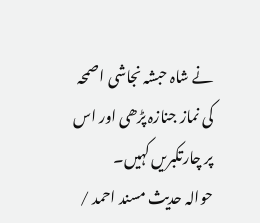نے شاہ حبشہ نجاشی اصمحہ کی نماز جنازہ پڑھی اور اس پر چارتکبریں کہیں۔
حوالہ حدیث مسند احمد /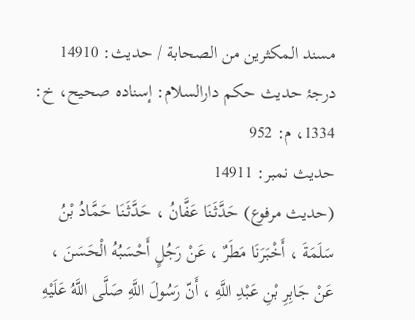مسند المكثرين من الصحابة / حدیث: 14910
درجۂ حدیث حکم دارالسلام: إسناده صحيح، خ: 1334، م: 952
حدیث نمبر: 14911
(حديث مرفوع) حَدَّثَنَا عَفَّانُ ، حَدَّثَنَا حَمَّادُ بْنُ سَلَمَةَ ، أَخْبَرَنَا مَطَرٌ ، عَنْ رَجُلٍ أَحْسَبُهُ الْحَسَنَ ، عَنْ جَابِرِ بْنِ عَبْدِ اللَّهِ ، أَنّ رَسُولَ اللَّهِ صَلَّى اللَّهُ عَلَيْهِ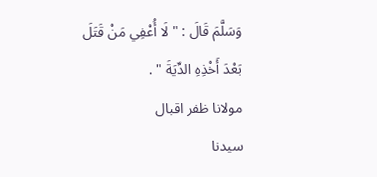وَسَلَّمَ قَالَ : " لَا أُعْفِي مَنْ قَتَلَ بَعْدَ أَخْذِهِ الدِّيَةَ " .
مولانا ظفر اقبال
سیدنا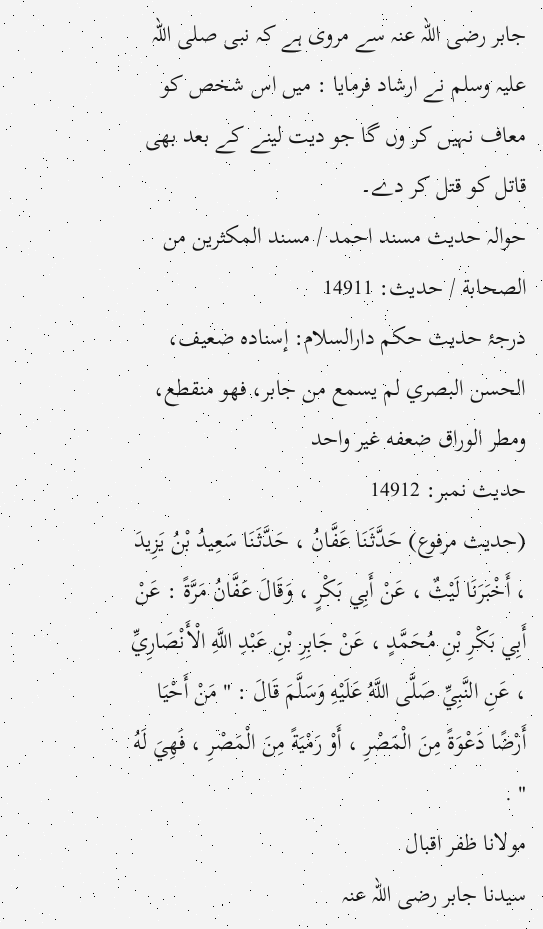جابر رضی اللہ عنہ سے مروی ہے کہ نبی صلی اللہ علیہ وسلم نے ارشاد فرمایا : میں اس شخص کو معاف نہیں کر وں گا جو دیت لینے کے بعد بھی قاتل کو قتل کر دے۔
حوالہ حدیث مسند احمد / مسند المكثرين من الصحابة / حدیث: 14911
درجۂ حدیث حکم دارالسلام: إسناده ضعيف، الحسن البصري لم يسمع من جابر، فهو منقطع، ومطر الوراق ضعفه غير واحد
حدیث نمبر: 14912
(حديث مرفوع) حَدَّثَنَا عَفَّانُ ، حَدَّثَنَا سَعِيدُ بْنُ يَزِيدَ ، أَخْبَرَنَا لَيْثٌ ، عَنْ أَبِي بَكْرٍ ، وَقَالَ عَفَّانُ مَرَّةً : عَنْ أَبِي بَكْرِ بْنِ مُحَمَّدٍ ، عَنْ جَابِرِ بْنِ عَبْدِ اللَّهِ الْأَنْصَارِيِّ ، عَنِ النَّبِيِّ صَلَّى اللَّهُ عَلَيْهِ وَسَلَّمَ قَالَ : " مَنْ أَحْيَا أَرْضًا دَعْوَةً مِنَ الْمَصْرِ ، أَوْ رَمْيَةً مِنَ الْمَصْرِ ، فَهِيَ لَهُ " .
مولانا ظفر اقبال
سیدنا جابر رضی اللہ عنہ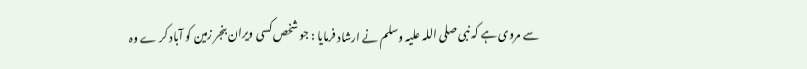سے مروی ہے کہ نبی صلی اللہ علیہ وسلم نے ارشاد فرمایا : جو شخص کسی ویران بنجر زمین کو آباد کر ے وہ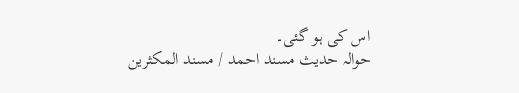اس کی ہو گئی۔
حوالہ حدیث مسند احمد / مسند المكثرين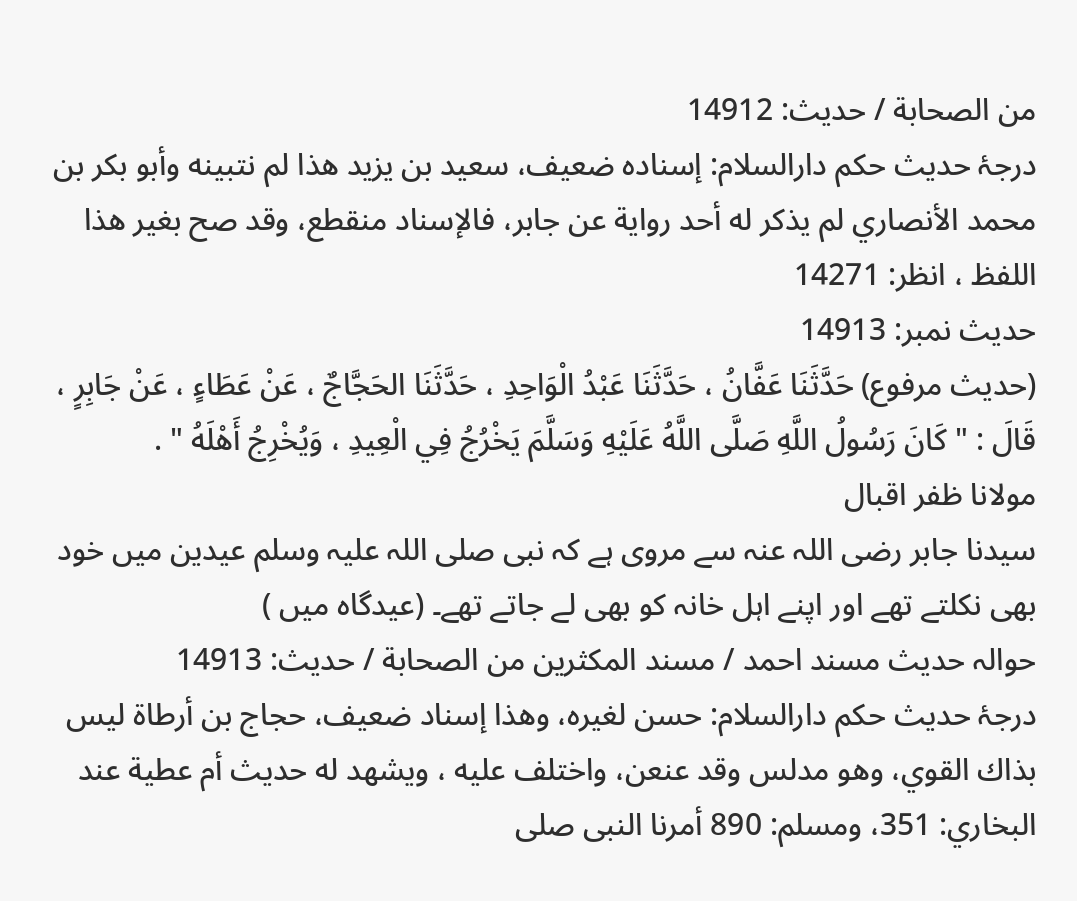من الصحابة / حدیث: 14912
درجۂ حدیث حکم دارالسلام: إسناده ضعيف، سعيد بن يزيد هذا لم نتبينه وأبو بكر بن محمد الأنصاري لم يذكر له أحد رواية عن جابر، فالإسناد منقطع، وقد صح بغير هذا اللفظ ، انظر: 14271
حدیث نمبر: 14913
(حديث مرفوع) حَدَّثَنَا عَفَّانُ ، حَدَّثَنَا عَبْدُ الْوَاحِدِ ، حَدَّثَنَا الحَجَّاجٌ ، عَنْ عَطَاءٍ ، عَنْ جَابِرٍ ، قَالَ : " كَانَ رَسُولُ اللَّهِ صَلَّى اللَّهُ عَلَيْهِ وَسَلَّمَ يَخْرُجُ فِي الْعِيدِ ، وَيُخْرِجُ أَهْلَهُ " .
مولانا ظفر اقبال
سیدنا جابر رضی اللہ عنہ سے مروی ہے کہ نبی صلی اللہ علیہ وسلم عیدین میں خود بھی نکلتے تھے اور اپنے اہل خانہ کو بھی لے جاتے تھے۔ (عیدگاہ میں )
حوالہ حدیث مسند احمد / مسند المكثرين من الصحابة / حدیث: 14913
درجۂ حدیث حکم دارالسلام: حسن لغيره، وهذا إسناد ضعيف، حجاج بن أرطاة ليس بذاك القوي، وهو مدلس وقد عنعن، واختلف عليه ، ويشهد له حديث أم عطية عند البخاري: 351، ومسلم: 890 أمرنا النبى صلى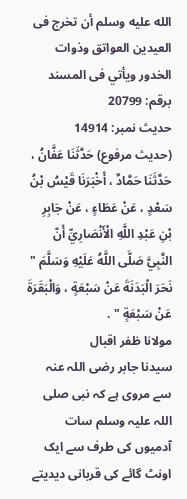الله عليه وسلم أن تخرج فى العيدين العواتق وذوات الخدور ويأتي فى المسند برقم: 20799
حدیث نمبر: 14914
(حديث مرفوع) حَدَّثَنَا عَفَّانُ ، حَدَّثَنَا حَمَّادٌ ، أَخْبَرَنَا قَيْسُ بْنُ سَعْدٍ ، عَنْ عَطَاءٍ ، عَنْ جَابِرِ بْنِ عَبْدِ اللَّهِ الْأَنْصَارِيِّ أَنّ النَّبِيَّ صَلَّى اللَّهُ عَلَيْهِ وَسَلَّمَ " نَحَرَ الْبَدَنَةَ عَنْ سَبْعَةٍ ، وَالْبَقَرَةَ عَنْ سَبْعَةٍ " .
مولانا ظفر اقبال
سیدنا جابر رضی اللہ عنہ سے مروی ہے کہ نبی صلی اللہ علیہ وسلم سات آدمیوں کی طرف سے ایک اونٹ گائے کی قربانی دیدیتے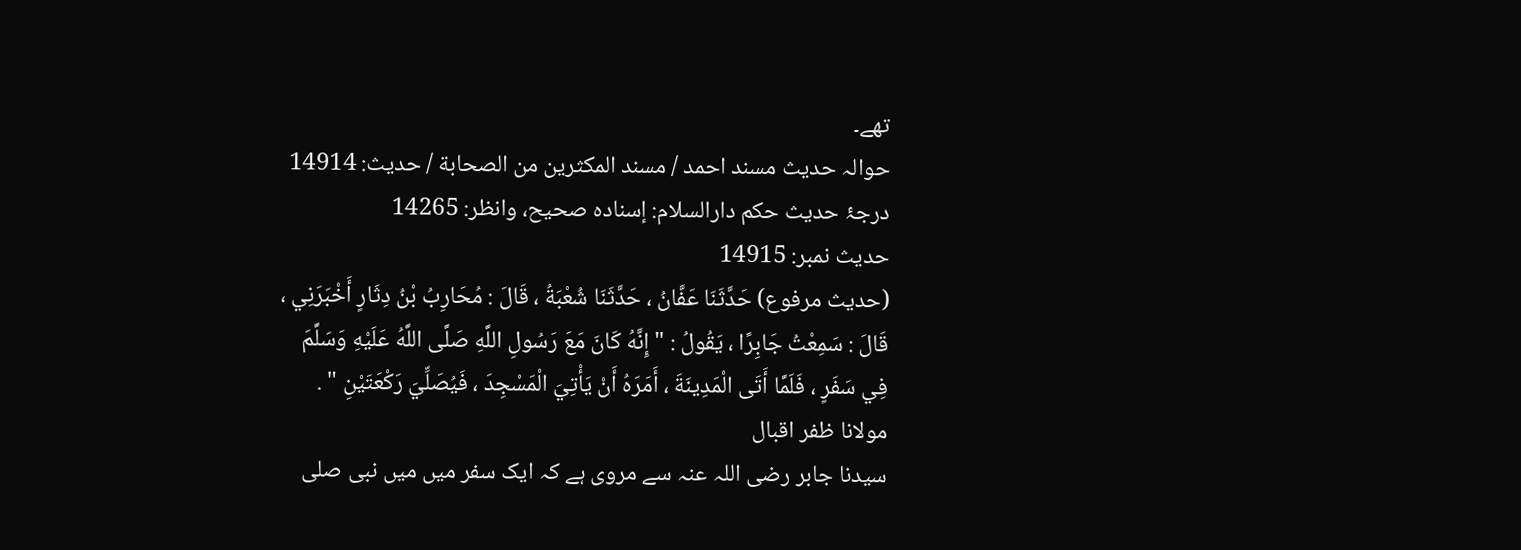تھے۔
حوالہ حدیث مسند احمد / مسند المكثرين من الصحابة / حدیث: 14914
درجۂ حدیث حکم دارالسلام: إسناده صحيح، وانظر: 14265
حدیث نمبر: 14915
(حديث مرفوع) حَدَّثَنَا عَفَّانُ ، حَدَّثَنَا شُعْبَةُ ، قَالَ : مُحَارِبُ بْنُ دِثَارٍ أَخْبَرَنِي ، قَالَ : سَمِعْتُ جَابِرًا ، يَقُولُ : " إِنَّهُ كَانَ مَعَ رَسُولِ اللَّهِ صَلَّى اللَّهُ عَلَيْهِ وَسَلَّمَ فِي سَفَرٍ ، فَلَمَّا أَتَى الْمَدِينَةَ ، أَمَرَهُ أَنْ يَأْتِيَ الْمَسْجِدَ ، فَيُصَلِّيَ رَكْعَتَيْنِ " .
مولانا ظفر اقبال
سیدنا جابر رضی اللہ عنہ سے مروی ہے کہ ایک سفر میں میں نبی صلی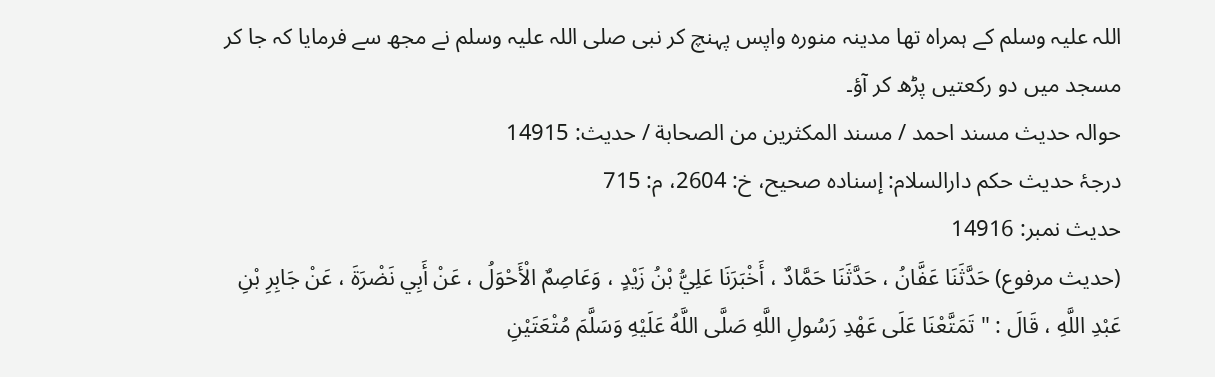اللہ علیہ وسلم کے ہمراہ تھا مدینہ منورہ واپس پہنچ کر نبی صلی اللہ علیہ وسلم نے مجھ سے فرمایا کہ جا کر مسجد میں دو رکعتیں پڑھ کر آؤ۔
حوالہ حدیث مسند احمد / مسند المكثرين من الصحابة / حدیث: 14915
درجۂ حدیث حکم دارالسلام: إسناده صحيح، خ: 2604، م: 715
حدیث نمبر: 14916
(حديث مرفوع) حَدَّثَنَا عَفَّانُ ، حَدَّثَنَا حَمَّادٌ ، أَخْبَرَنَا عَلِيُّ بْنُ زَيْدٍ ، وَعَاصِمٌ الْأَحْوَلُ ، عَنْ أَبِي نَضْرَةَ ، عَنْ جَابِرِ بْنِ عَبْدِ اللَّهِ ، قَالَ : " تَمَتَّعْنَا عَلَى عَهْدِ رَسُولِ اللَّهِ صَلَّى اللَّهُ عَلَيْهِ وَسَلَّمَ مُتْعَتَيْنِ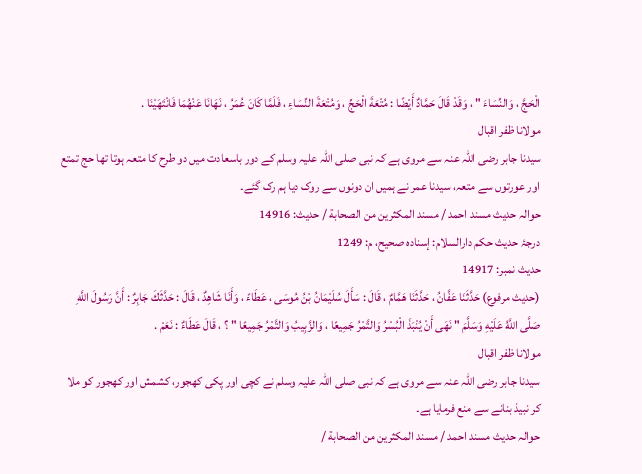الْحَجَّ ، وَالنِّسَاءَ " ، وَقَدْ قَالَ حَمَّادٌ أَيْضًا : مُتْعَةَ الْحَجِّ ، وَمُتْعَةَ النِّسَاءِ ، فَلَمَّا كَانَ عُمَرُ ، نَهَانَا عَنْهُمَا فَانْتَهَيْنَا .
مولانا ظفر اقبال
سیدنا جابر رضی اللہ عنہ سے مروی ہے کہ نبی صلی اللہ علیہ وسلم کے دور باسعادت میں دو طرح کا متعہ ہوتا تھا حج تمتع اور عورتوں سے متعہ، سیدنا عمر نے ہمیں ان دونوں سے روک دیا ہم رک گئے۔
حوالہ حدیث مسند احمد / مسند المكثرين من الصحابة / حدیث: 14916
درجۂ حدیث حکم دارالسلام: إسناده صحيح، م: 1249
حدیث نمبر: 14917
(حديث مرفوع) حَدَّثَنَا عَفَّانُ ، حَدَّثَنَا هَمَّامٌ ، قَالَ : سَأَلَ سُلَيْمَانُ بْنُ مُوسَى ، عَطَاءً ، وَأَنَا شَاهِدٌ ، قَالَ : حَدَّثَكَ جَابِرٌ : أَنَّ رَسُولَ اللَّهِ صَلَّى اللَّهُ عَلَيْهِ وَسَلَّمَ " نَهَى أَنْ يُنْبَذَ الْبُسْرُ وَالتَّمْرُ جَمِيعًا ، وَالزَّبِيبُ وَالتَّمْرُ جَمِيعًا " ؟ ، قَالَ عَطَاءٌ : نَعَمْ .
مولانا ظفر اقبال
سیدنا جابر رضی اللہ عنہ سے مروی ہے کہ نبی صلی اللہ علیہ وسلم نے کچی اور پکی کھجور، کشمش اور کھجور کو ملا کر نبیذ بنانے سے منع فرمایا ہے۔
حوالہ حدیث مسند احمد / مسند المكثرين من الصحابة /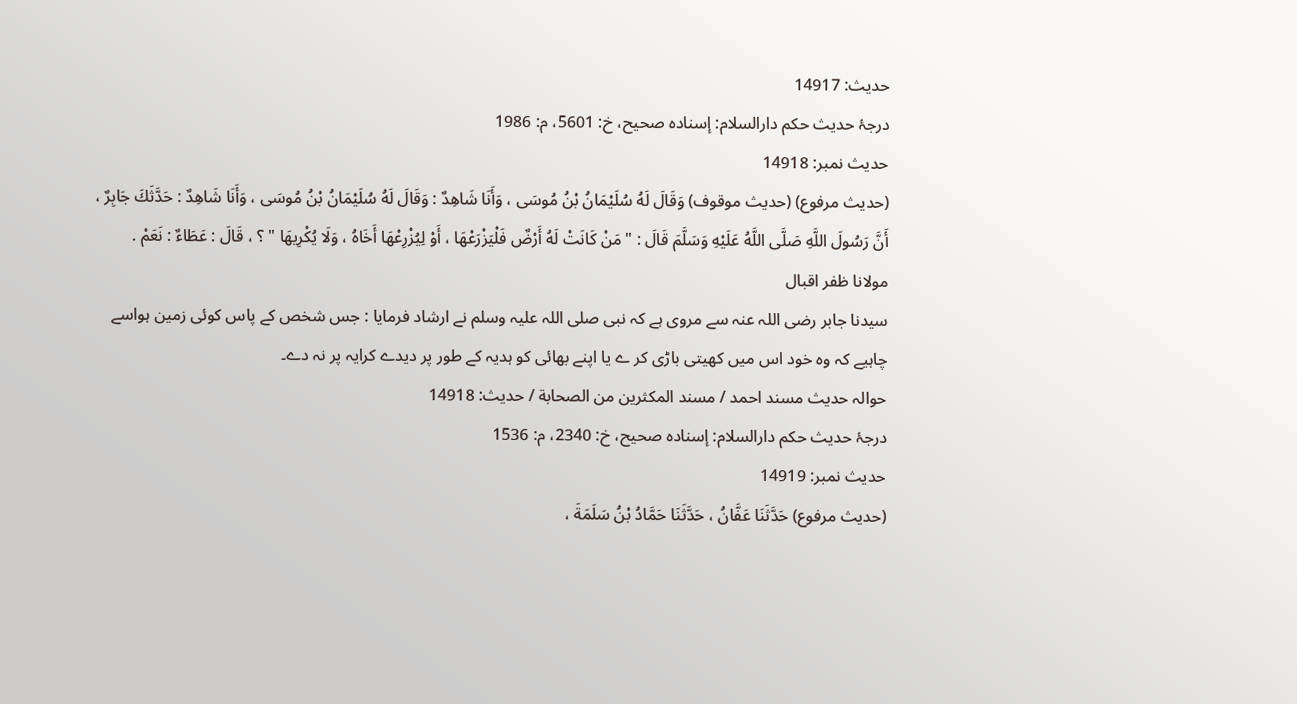حدیث: 14917
درجۂ حدیث حکم دارالسلام: إسناده صحيح، خ: 5601، م: 1986
حدیث نمبر: 14918
(حديث مرفوع) (حديث موقوف) وَقَالَ لَهُ سُلَيْمَانُ بْنُ مُوسَى ، وَأَنَا شَاهِدٌ : وَقَالَ لَهُ سُلَيْمَانُ بْنُ مُوسَى ، وَأَنَا شَاهِدٌ : حَدَّثَكَ جَابِرٌ ، أَنَّ رَسُولَ اللَّهِ صَلَّى اللَّهُ عَلَيْهِ وَسَلَّمَ قَالَ : " مَنْ كَانَتْ لَهُ أَرْضٌ فَلْيَزْرَعْهَا ، أَوْ لِيُزْرِعْهَا أَخَاهُ ، وَلَا يُكْرِيهَا " ؟ ، قَالَ : عَطَاءٌ : نَعَمْ .
مولانا ظفر اقبال
سیدنا جابر رضی اللہ عنہ سے مروی ہے کہ نبی صلی اللہ علیہ وسلم نے ارشاد فرمایا : جس شخص کے پاس کوئی زمین ہواسے چاہیے کہ وہ خود اس میں کھیتی باڑی کر ے یا اپنے بھائی کو ہدیہ کے طور پر دیدے کرایہ پر نہ دے۔
حوالہ حدیث مسند احمد / مسند المكثرين من الصحابة / حدیث: 14918
درجۂ حدیث حکم دارالسلام: إسناده صحيح، خ: 2340، م: 1536
حدیث نمبر: 14919
(حديث مرفوع) حَدَّثَنَا عَفَّانُ ، حَدَّثَنَا حَمَّادُ بْنُ سَلَمَةَ ،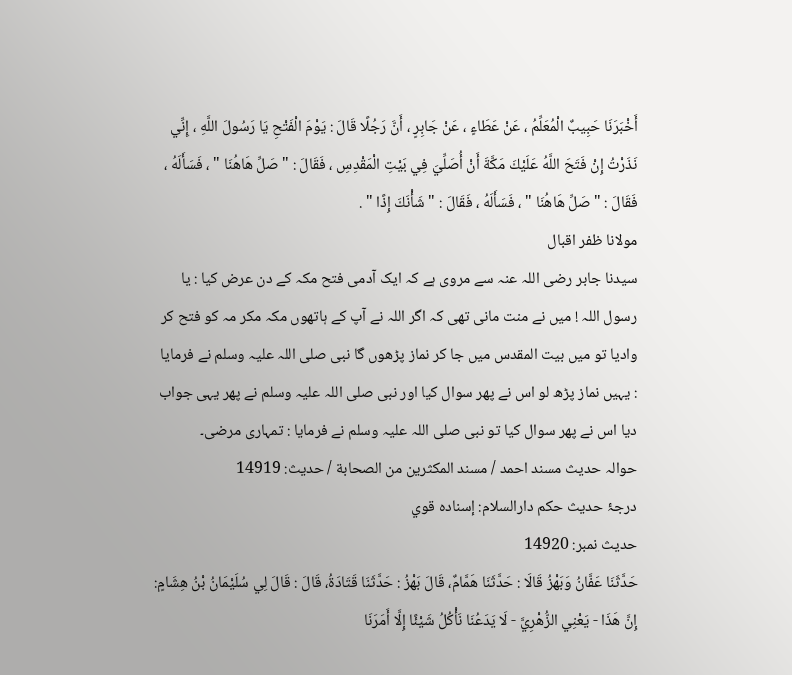أَخْبَرَنَا حَبِيبٌ الْمُعَلِّمُ ، عَنْ عَطَاءٍ ، عَنْ جَابِرٍ ، أَنَّ رَجُلًا قَالَ : يَوْمَ الْفَتْحِ يَا رَسُولَ اللَّهِ ، إِنِّي نَذَرْتُ إِنْ فَتَحَ اللَّهُ عَلَيْكَ مَكَّةَ أَنْ أُصَلِّيَ فِي بَيْتِ الْمَقْدِسِ ، فَقَالَ : " صَلِّ هَاهُنَا " ، فَسَأَلَهُ ، فَقَالَ : " صَلِّ هَاهُنَا " ، فَسَأَلَهُ ، فَقَالَ : " شَأْنَكَ إِذًا " .
مولانا ظفر اقبال
سیدنا جابر رضی اللہ عنہ سے مروی ہے کہ ایک آدمی فتح مکہ کے دن عرض کیا : یا رسول اللہ ! میں نے منت مانی تھی کہ اگر اللہ نے آپ کے ہاتھوں مکہ مکر مہ کو فتح کر وادیا تو میں بیت المقدس میں جا کر نماز پڑھوں گا نبی صلی اللہ علیہ وسلم نے فرمایا : یہیں نماز پڑھ لو اس نے پھر سوال کیا اور نبی صلی اللہ علیہ وسلم نے پھر یہی جواب دیا اس نے پھر سوال کیا تو نبی صلی اللہ علیہ وسلم نے فرمایا : تمہاری مرضی۔
حوالہ حدیث مسند احمد / مسند المكثرين من الصحابة / حدیث: 14919
درجۂ حدیث حکم دارالسلام: إسناده قوي
حدیث نمبر: 14920
حَدَّثَنَا عَفَّانُ وَبَهْزُ قَالَا : حَدَّثَنَا هَمَّامٌ، قَالَ بَهْزُ : حَدَّثَنَا قَتَادَةُ، قَالَ : قَالَ لِي سُلَيْمَانُ بْنُ هِشَامٍ: إِنَّ هَذَا - يَعْنِي الزُّهْرِيَّ - لَا يَدَعُنَا نَأْكُلُ شَيْئًا إِلَّا أَمَرَنَا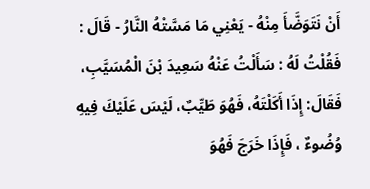أَنْ نَتَوَضَّأَ مِنْهُ - يَعْنِي مَا مَسَّتْهُ النَّارُ - قَالَ : فَقُلْتُ لَهُ : سَأَلْتُ عَنْهُ سَعِيدَ بْنَ الْمُسَيَّبِ، فَقَالَ: إِذَا أَكَلْتَهُ، فَهُوَ طَيِّبٌ، لَيْسَ عَلَيْكَ فِيهِ وُضُوءٌ ، فَإِذَا خَرَجَ فَهُوَ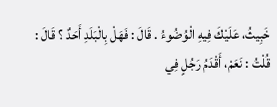خَبِيثُ، عَلَيْكَ فِيهِ الْوُضُوءُ . قَالَ : فَهَلْ بِالْبَلَدِ أَحَدٌ ؟ قَالَ : قُلْتُ : نَعَمْ، أَقْدَمُ رَجُلٍ فِي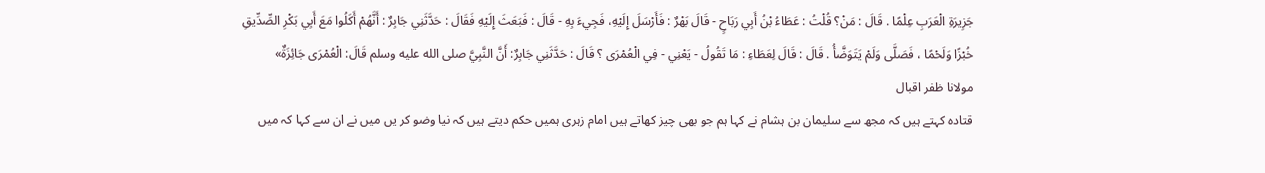جَزِيرَةِ الْعَرَبِ عِلْمًا . قَالَ : مَنْ؟ قُلْتُ : عَطَاءُ بْنُ أَبِي رَبَاحٍ - قَالَ بَهْرٌ : فَأَرْسَلَ إِلَيْهِ، فَجِيءَ بِهِ - قَالَ : فَبَعَثَ إِلَيْهِ فَقَالَ : حَدَّثَنِي جَابِرٌ : أَنَّهُمْ أَكَلُوا مَعَ أَبِي بَكْرِ الصِّدِّيقِ خُبْزًا وَلَحْمًا ، فَصَلَّى وَلَمْ يَتَوَضَّأُ . قَالَ : قَالَ لِعَطَاءِ : مَا تَقُولُ - يَعْنِي - فِي الْعُمْرَى ؟ قَالَ : حَدَّثَنِي جَابِرٌ: أَنَّ النَّبِيَّ صلى الله عليه وسلم قَالَ: الْعُمْرَى جَائِزَةٌ»
مولانا ظفر اقبال
قتادہ کہتے ہیں کہ مجھ سے سلیمان بن ہشام نے کہا ہم جو بھی چیز کھاتے ہیں امام زہری ہمیں حکم دیتے ہیں کہ نیا وضو کر یں میں نے ان سے کہا کہ میں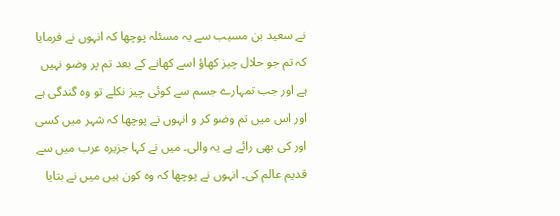نے سعید بن مسیب سے یہ مسئلہ پوچھا کہ انہوں نے فرمایا کہ تم جو حلال چیز کھاؤ اسے کھانے کے بعد تم پر وضو نہیں ہے اور جب تمہارے جسم سے کوئی چیز نکلے تو وہ گندگی ہے اور اس میں تم وضو کر و انہوں نے پوچھا کہ شہر میں کسی اور کی بھی رائے ہے یہ والی۔ میں نے کہا جزیرہ عرب میں سے قدیم عالم کی۔ انہوں نے پوچھا کہ وہ کون ہیں میں نے بتایا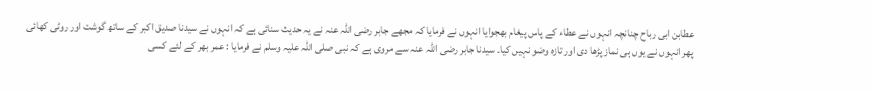عطابن ابی رباح چنانچہ انہوں نے عطاء کے پاس پیغام بھجوایا انہوں نے فرمایا کہ مجھے جابر رضی اللہ عنہ نے یہ حدیث سنائی ہے کہ انہوں نے سیدنا صدیق اکبر کے ساتھ گوشت اور روٹی کھائی پھر انہوں نے یوں ہی نماز پڑھا دی اور تازہ وضو نہیں کیا۔ سیدنا جابر رضی اللہ عنہ سے مروی ہے کہ نبی صلی اللہ علیہ وسلم نے فرمایا : عمر بھر کے لئے کسی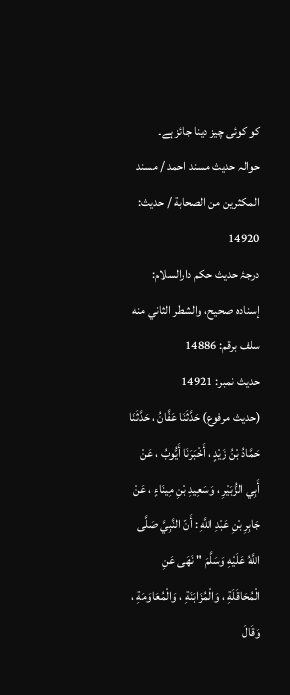کو کوئی چیز دینا جائز ہے۔
حوالہ حدیث مسند احمد / مسند المكثرين من الصحابة / حدیث: 14920
درجۂ حدیث حکم دارالسلام: إسناده صحيح، والشطر الثاني منه سلف برقم: 14886
حدیث نمبر: 14921
(حديث مرفوع) حَدَّثَنَا عَفَّانُ ، حَدَّثَنَا حَمَّادُ بْنُ زَيْدٍ ، أَخْبَرَنَا أَيُّوبُ ، عَنْ أَبِي الزُّبَيْرِ ، وَسَعِيدِ بْنِ مِينَاءٍ ، عَنْ جَابِرِ بْنِ عَبْدِ اللَّهِ : أَنّ النَّبِيَّ صَلَّى اللَّهُ عَلَيْهِ وَسَلَّمَ " نَهَى عَنِ الْمُحَاقَلَةِ ، وَالْمُزَابَنَةِ ، وَالْمُعَاوَمَةِ ، وَقَالَ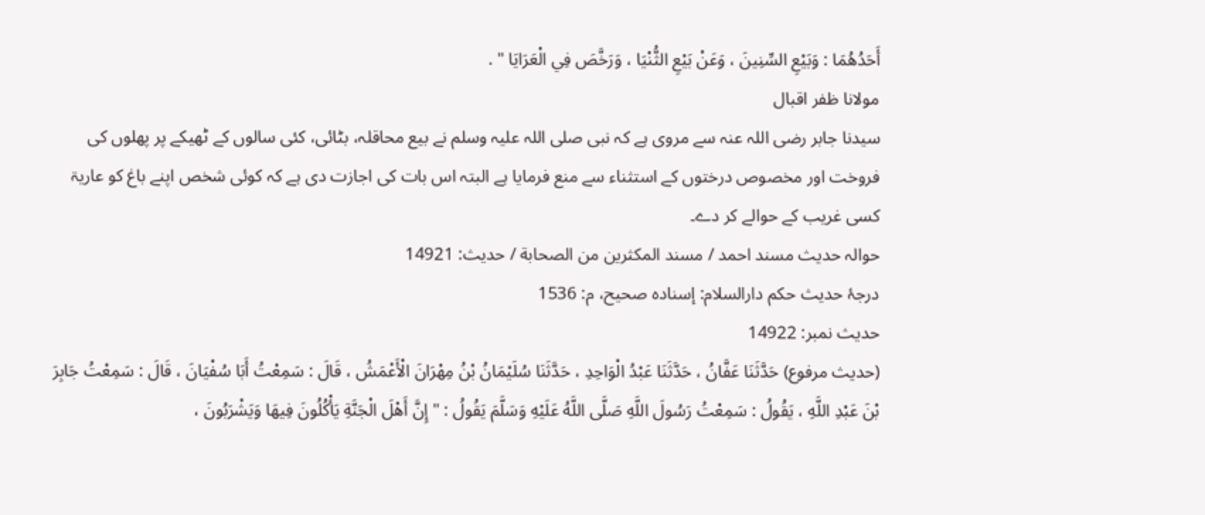أَحَدُهُمَا : وَبَيْعِ السِّنِينَ ، وَعَنْ بَيْعِ الثُّنْيَا ، وَرَخَّصَ فِي الْعَرَايَا " .
مولانا ظفر اقبال
سیدنا جابر رضی اللہ عنہ سے مروی ہے کہ نبی صلی اللہ علیہ وسلم نے بیع محاقلہ، بٹائی، کئی سالوں کے ٹھیکے پر پھلوں کی فروخت اور مخصوص درختوں کے استثناء سے منع فرمایا ہے البتہ اس بات کی اجازت دی ہے کہ کوئی شخص اپنے باغ کو عاریۃ کسی غریب کے حوالے کر دے۔
حوالہ حدیث مسند احمد / مسند المكثرين من الصحابة / حدیث: 14921
درجۂ حدیث حکم دارالسلام: إسناده صحيح، م: 1536
حدیث نمبر: 14922
(حديث مرفوع) حَدَّثَنَا عَفَّانُ ، حَدَّثَنَا عَبْدُ الْوَاحِدِ ، حَدَّثَنَا سُلَيْمَانُ بْنُ مِهْرَانَ الْأَعْمَشُ ، قَالَ : سَمِعْتُ أَبَا سُفْيَانَ ، قَالَ : سَمِعْتُ جَابِرَ بْنَ عَبْدِ اللَّهِ ، يَقُولُ : سَمِعْتُ رَسُولَ اللَّهِ صَلَّى اللَّهُ عَلَيْهِ وَسَلَّمَ يَقُولُ : " إِنَّ أَهْلَ الْجَنَّةِ يَأْكُلُونَ فِيهَا وَيَشْرَبُونَ ،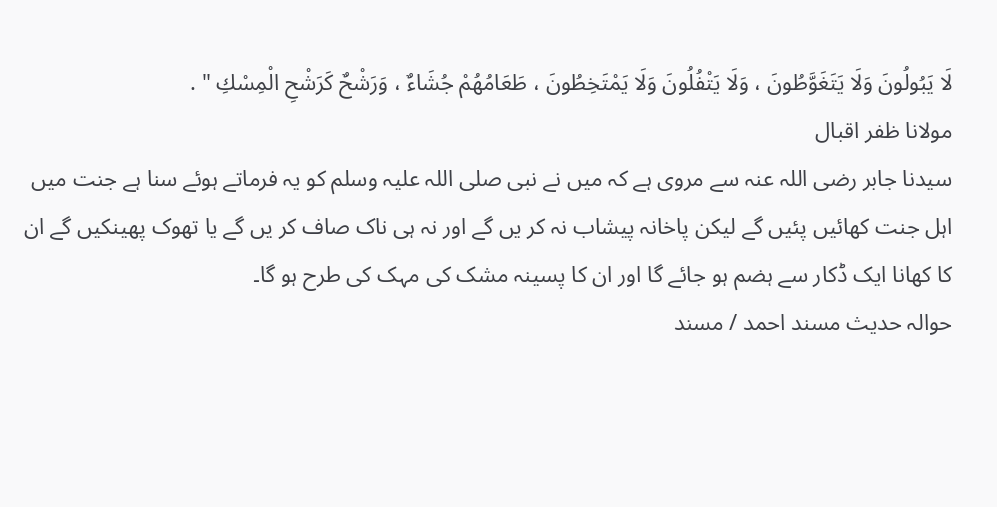لَا يَبُولُونَ وَلَا يَتَغَوَّطُونَ ، وَلَا يَتْفُلُونَ وَلَا يَمْتَخِطُونَ ، طَعَامُهُمْ جُشَاءٌ ، وَرَشْحٌ كَرَشْحِ الْمِسْكِ " .
مولانا ظفر اقبال
سیدنا جابر رضی اللہ عنہ سے مروی ہے کہ میں نے نبی صلی اللہ علیہ وسلم کو یہ فرماتے ہوئے سنا ہے جنت میں اہل جنت کھائیں پئیں گے لیکن پاخانہ پیشاب نہ کر یں گے اور نہ ہی ناک صاف کر یں گے یا تھوک پھینکیں گے ان کا کھانا ایک ڈکار سے ہضم ہو جائے گا اور ان کا پسینہ مشک کی مہک کی طرح ہو گا۔
حوالہ حدیث مسند احمد / مسند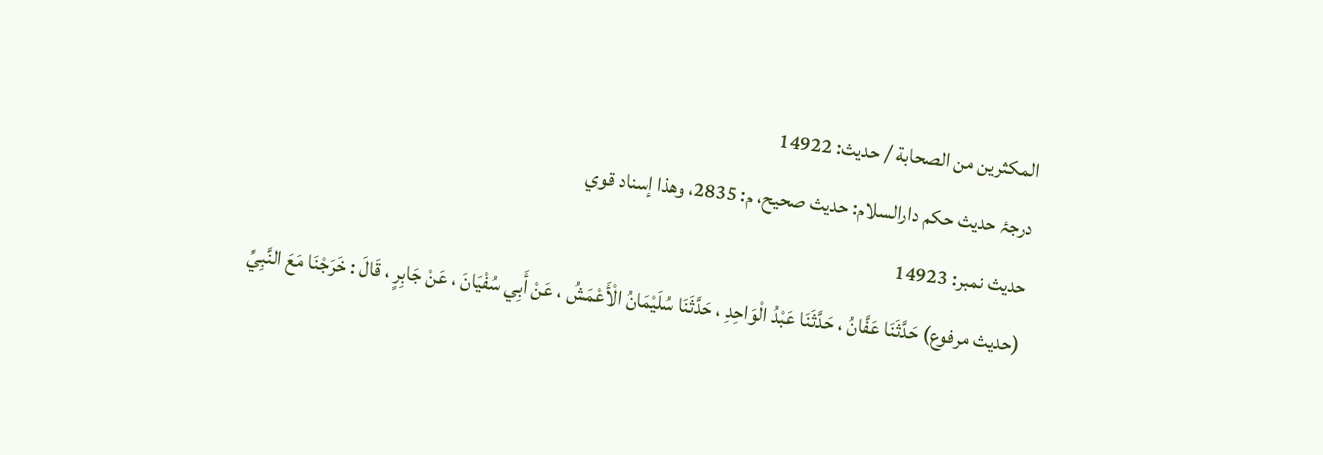المكثرين من الصحابة / حدیث: 14922
درجۂ حدیث حکم دارالسلام: حديث صحيح، م: 2835، وهذا إسناد قوي
حدیث نمبر: 14923
(حديث مرفوع) حَدَّثَنَا عَفَّانُ ، حَدَّثَنَا عَبْدُ الْوَاحِدِ ، حَدَّثَنَا سُلَيْمَانُ الْأَعْمَشُ ، عَنْ أَبِي سُفْيَانَ ، عَنْ جَابِرٍ ، قَالَ : خَرَجْنَا مَعَ النَّبِيِّ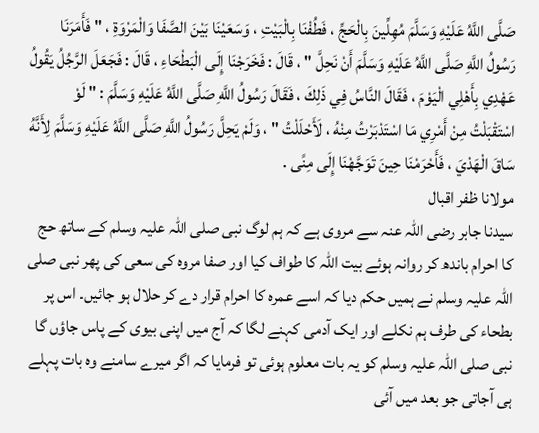صَلَّى اللَّهُ عَلَيْهِ وَسَلَّمَ مُهِلِّينَ بِالْحَجِّ ، فَطُفْنَا بِالْبَيْتِ ، وَسَعَيْنَا بَيْنَ الصَّفَا وَالْمَرْوَةِ ، " فَأَمَرَنَا رَسُولُ اللَّهِ صَلَّى اللَّهُ عَلَيْهِ وَسَلَّمَ أَنْ نَحِلَّ " ، قَالَ : فَخَرَجْنَا إِلَى الْبَطْحَاءِ ، قَالَ : فَجَعَلَ الرَّجُلُ يَقُولُ عَهْدِي بِأَهْلِي الْيَوْمَ ، فَقَالَ النَّاسُ فِي ذَلِكَ ، فَقَالَ رَسُولُ اللَّهِ صَلَّى اللَّهُ عَلَيْهِ وَسَلَّمَ : " لَوْ اسْتَقْبَلْتُ مِنْ أَمْرِي مَا اسْتَدْبَرْتُ مِنْهُ ، لَأَحْلَلْتُ " ، وَلَمْ يَحِلَّ رَسُولُ اللَّهِ صَلَّى اللَّهُ عَلَيْهِ وَسَلَّمَ لِأَنَّهُ سَاقَ الْهَدْيَ ، فَأَحْرَمْنَا حِينَ تَوَجَّهْنَا إِلَى مِنًى .
مولانا ظفر اقبال
سیدنا جابر رضی اللہ عنہ سے مروی ہے کہ ہم لوگ نبی صلی اللہ علیہ وسلم کے ساتھ حج کا احرام باندھ کر روانہ ہوئے بیت اللہ کا طواف کیا اور صفا مروہ کی سعی کی پھر نبی صلی اللہ علیہ وسلم نے ہمیں حکم دیا کہ اسے عمرہ کا احرام قرار دے کر حلال ہو جائیں۔ اس پر بطحاء کی طرف ہم نکلے اور ایک آدمی کہنے لگا کہ آج میں اپنی بیوی کے پاس جاؤں گا نبی صلی اللہ علیہ وسلم کو یہ بات معلوم ہوئی تو فرمایا کہ اگر میرے سامنے وہ بات پہلے ہی آجاتی جو بعد میں آئی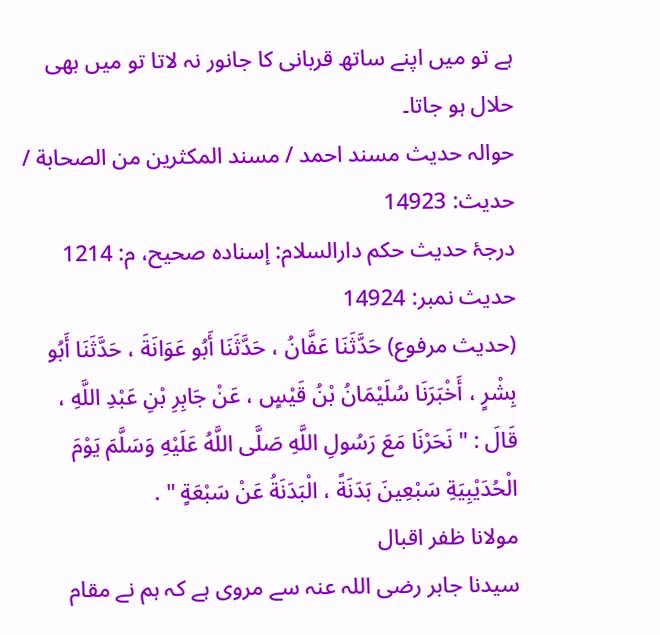ہے تو میں اپنے ساتھ قربانی کا جانور نہ لاتا تو میں بھی حلال ہو جاتا۔
حوالہ حدیث مسند احمد / مسند المكثرين من الصحابة / حدیث: 14923
درجۂ حدیث حکم دارالسلام: إسناده صحيح، م: 1214
حدیث نمبر: 14924
(حديث مرفوع) حَدَّثَنَا عَفَّانُ ، حَدَّثَنَا أَبُو عَوَانَةَ ، حَدَّثَنَا أَبُو بِشْرٍ ، أَخْبَرَنَا سُلَيْمَانُ بْنُ قَيْسٍ ، عَنْ جَابِرِ بْنِ عَبْدِ اللَّهِ ، قَالَ : " نَحَرْنَا مَعَ رَسُولِ اللَّهِ صَلَّى اللَّهُ عَلَيْهِ وَسَلَّمَ يَوْمَ الْحُدَيْبِيَةِ سَبْعِينَ بَدَنَةً ، الْبَدَنَةُ عَنْ سَبْعَةٍ " .
مولانا ظفر اقبال
سیدنا جابر رضی اللہ عنہ سے مروی ہے کہ ہم نے مقام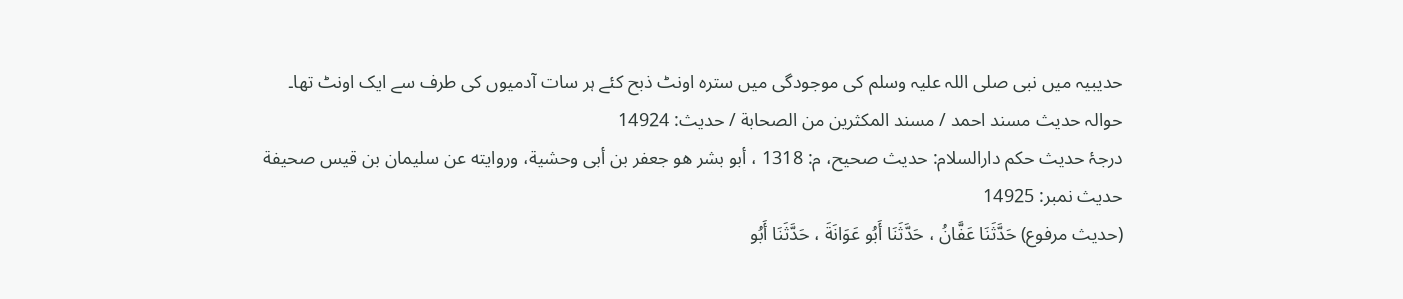حدیبیہ میں نبی صلی اللہ علیہ وسلم کی موجودگی میں سترہ اونٹ ذبح کئے ہر سات آدمیوں کی طرف سے ایک اونٹ تھا۔
حوالہ حدیث مسند احمد / مسند المكثرين من الصحابة / حدیث: 14924
درجۂ حدیث حکم دارالسلام: حديث صحيح، م: 1318 ، أبو بشر هو جعفر بن أبى وحشية، وروايته عن سليمان بن قيس صحيفة
حدیث نمبر: 14925
(حديث مرفوع) حَدَّثَنَا عَفَّانُ ، حَدَّثَنَا أَبُو عَوَانَةَ ، حَدَّثَنَا أَبُو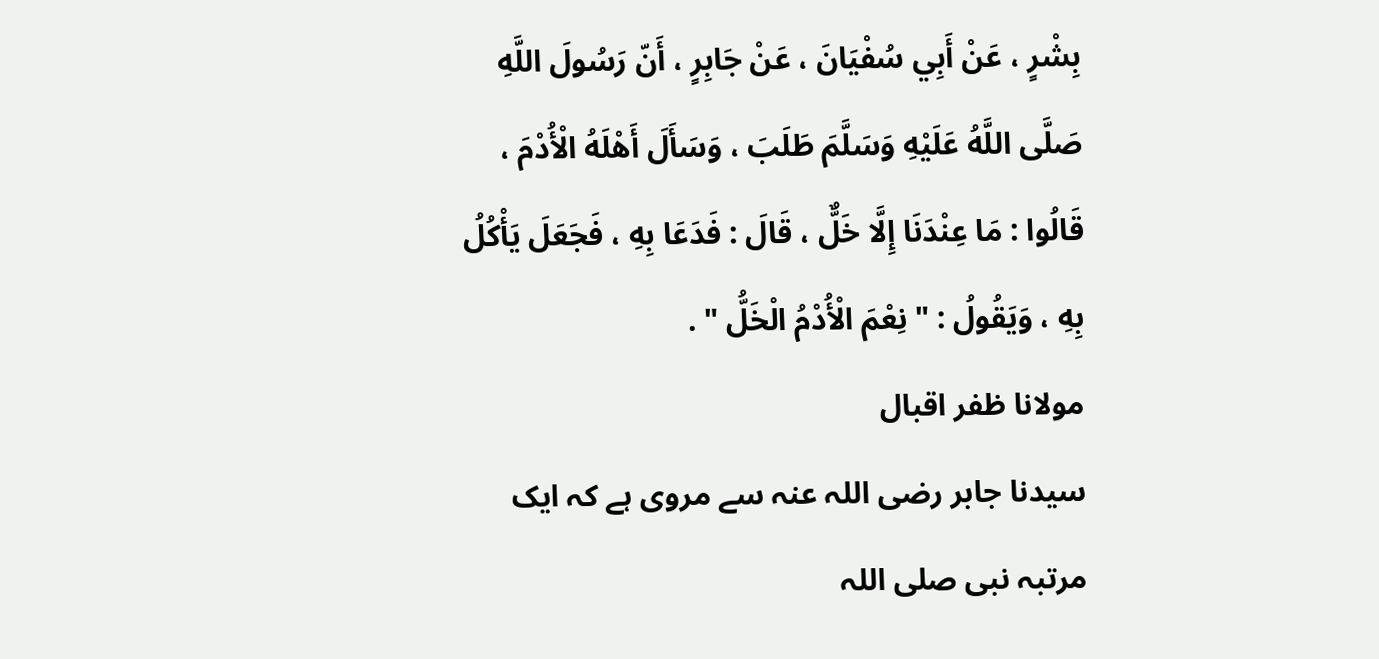بِشْرٍ ، عَنْ أَبِي سُفْيَانَ ، عَنْ جَابِرٍ ، أَنّ رَسُولَ اللَّهِ صَلَّى اللَّهُ عَلَيْهِ وَسَلَّمَ طَلَبَ ، وَسَأَلَ أَهْلَهُ الْأُدْمَ ، قَالُوا : مَا عِنْدَنَا إِلَّا خَلٌّ ، قَالَ : فَدَعَا بِهِ ، فَجَعَلَ يَأْكُلُ بِهِ ، وَيَقُولُ : " نِعْمَ الْأُدْمُ الْخَلُّ " .
مولانا ظفر اقبال
سیدنا جابر رضی اللہ عنہ سے مروی ہے کہ ایک مرتبہ نبی صلی اللہ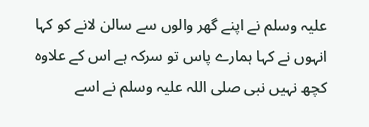علیہ وسلم نے اپنے گھر والوں سے سالن لانے کو کہا انہوں نے کہا ہمارے پاس تو سرکہ ہے اس کے علاوہ کچھ نہیں نبی صلی اللہ علیہ وسلم نے اسے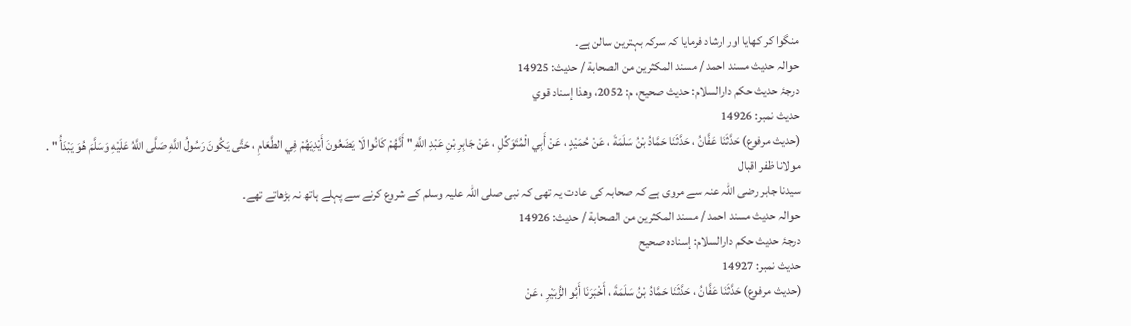منگوا کر کھایا اور ارشاد فرمایا کہ سرکہ بہترین سالن ہے۔
حوالہ حدیث مسند احمد / مسند المكثرين من الصحابة / حدیث: 14925
درجۂ حدیث حکم دارالسلام: حديث صحيح، م: 2052، وهذا إسناد قوي
حدیث نمبر: 14926
(حديث مرفوع) حَدَّثَنَا عَفَّانُ ، حَدَّثَنَا حَمَّادُ بْنُ سَلَمَةَ ، عَنْ حُمَيْدٍ ، عَنْ أَبِي الْمُتَوَكِّلِ ، عَنْ جَابِرِ بْنِ عَبْدِ اللَّهِ " أَنَّهُمْ كَانُوا لَا يَضَعُونَ أَيْدِيَهُمْ فِي الطَّعَامِ ، حَتَّى يَكُونَ رَسُولُ اللَّهِ صَلَّى اللَّهُ عَلَيْهِ وَسَلَّمَ هُوَ يَبْدَأُ " .
مولانا ظفر اقبال
سیدنا جابر رضی اللہ عنہ سے مروی ہے کہ صحابہ کی عادت یہ تھی کہ نبی صلی اللہ علیہ وسلم کے شروع کرنے سے پہلے ہاتھ نہ بڑھاتے تھے۔
حوالہ حدیث مسند احمد / مسند المكثرين من الصحابة / حدیث: 14926
درجۂ حدیث حکم دارالسلام: إسناده صحيح
حدیث نمبر: 14927
(حديث مرفوع) حَدَّثَنَا عَفَّانُ ، حَدَّثَنَا حَمَّادُ بْنُ سَلَمَةَ ، أَخْبَرَنَا أَبُو الزُّبَيْرِ ، عَنْ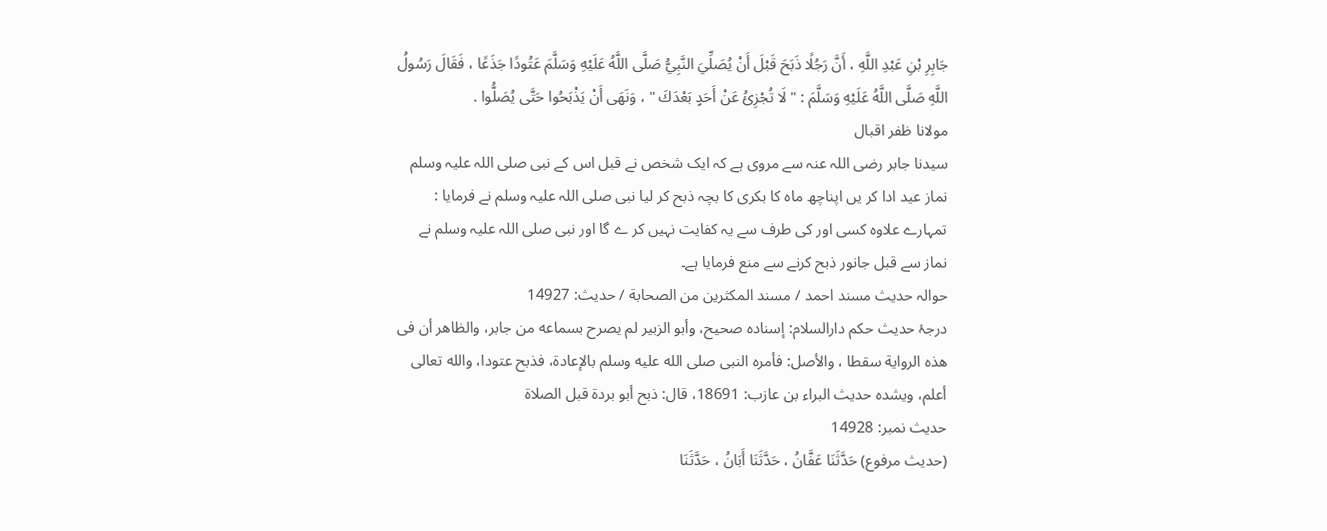جَابِرِ بْنِ عَبْدِ اللَّهِ ، أَنَّ رَجُلًا ذَبَحَ قَبْلَ أَنْ يُصَلِّيَ النَّبِيُّ صَلَّى اللَّهُ عَلَيْهِ وَسَلَّمَ عَتُودًا جَذَعًا ، فَقَالَ رَسُولُ اللَّهِ صَلَّى اللَّهُ عَلَيْهِ وَسَلَّمَ : " لَا تُجْزِئُ عَنْ أَحَدٍ بَعْدَكَ " ، وَنَهَى أَنْ يَذْبَحُوا حَتَّى يُصَلُّوا .
مولانا ظفر اقبال
سیدنا جابر رضی اللہ عنہ سے مروی ہے کہ ایک شخص نے قبل اس کے نبی صلی اللہ علیہ وسلم نماز عید ادا کر یں اپناچھ ماہ کا بکری کا بچہ ذبح کر لیا نبی صلی اللہ علیہ وسلم نے فرمایا : تمہارے علاوہ کسی اور کی طرف سے یہ کفایت نہیں کر ے گا اور نبی صلی اللہ علیہ وسلم نے نماز سے قبل جانور ذبح کرنے سے منع فرمایا ہے۔
حوالہ حدیث مسند احمد / مسند المكثرين من الصحابة / حدیث: 14927
درجۂ حدیث حکم دارالسلام: إسناده صحيح، وأبو الزبير لم يصرح بسماعه من جابر، والظاهر أن فى هذه الرواية سقطا ، والأصل: فأمره النبى صلى الله عليه وسلم بالإعادة، فذبح عتودا، والله تعالى أعلم، ويشده حديث البراء بن عازب: 18691، قال: ذبح أبو بردة قبل الصلاة
حدیث نمبر: 14928
(حديث مرفوع) حَدَّثَنَا عَفَّانُ ، حَدَّثَنَا أَبَانُ ، حَدَّثَنَا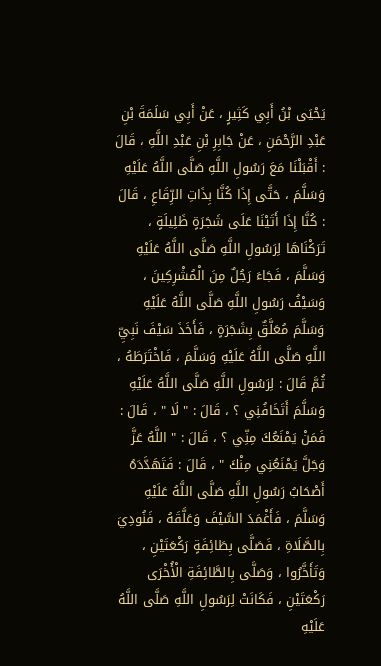يَحْيَى بْنُ أَبِي كَثِيرٍ ، عَنْ أَبِي سَلَمَةَ بْنِ عَبْدِ الرَّحْمَنِ ، عَنْ جَابِرِ بْنِ عَبْدِ اللَّهِ ، قَالَ : أَقْبَلْنَا مَعَ رَسُولِ اللَّهِ صَلَّى اللَّهُ عَلَيْهِ وَسَلَّمَ ، حَتَّى إِذَا كُنَّا بِذَاتِ الرِّقَاعِ ، قَالَ : كُنَّا إِذَا أَتَيْنَا عَلَى شَجَرَةٍ ظَلِيلَةٍ ، تَرَكْنَاهَا لِرَسُولِ اللَّهِ صَلَّى اللَّهُ عَلَيْهِ وَسَلَّمَ ، فَجَاءَ رَجُلٌ مِنَ الْمُشْرِكِينَ ، وَسَيْفُ رَسُولِ اللَّهِ صَلَّى اللَّهُ عَلَيْهِ وَسَلَّمَ مُعَلَّقٌ بِشَجَرَةٍ ، فَأَخَذَ سَيْفَ نَبِيِّ اللَّهِ صَلَّى اللَّهُ عَلَيْهِ وَسَلَّمَ ، فَاخْتَرَطَهُ ، ثُمَّ قَالَ : لِرَسُولِ اللَّهِ صَلَّى اللَّهُ عَلَيْهِ وَسَلَّمَ أَتَخَافُنِي ؟ ، قَالَ : " لَا " ، قَالَ : فَمَنْ يَمْنَعُكَ مِنِّي ؟ ، قَالَ : " اللَّهُ عَزَّ وَجَلَّ يَمْنَعُنِي مِنْكَ " ، قَالَ : فَتَهَدَّدَهُ أَصْحَابُ رَسُولِ اللَّهِ صَلَّى اللَّهُ عَلَيْهِ وَسَلَّمَ ، فَأَغْمَدَ السَّيْفَ وَعَلَّقَهُ ، فَنُودِيَ بِالصَّلَاةِ ، فَصَلَّى بِطَائِفَةٍ رَكْعَتَيْنِ ، وَتَأَخَّرُوا ، وَصَلَّى بِالطَّائِفَةِ الْأُخْرَى رَكْعَتَيْنِ ، فَكَانَتْ لِرَسُولِ اللَّهِ صَلَّى اللَّهُ عَلَيْهِ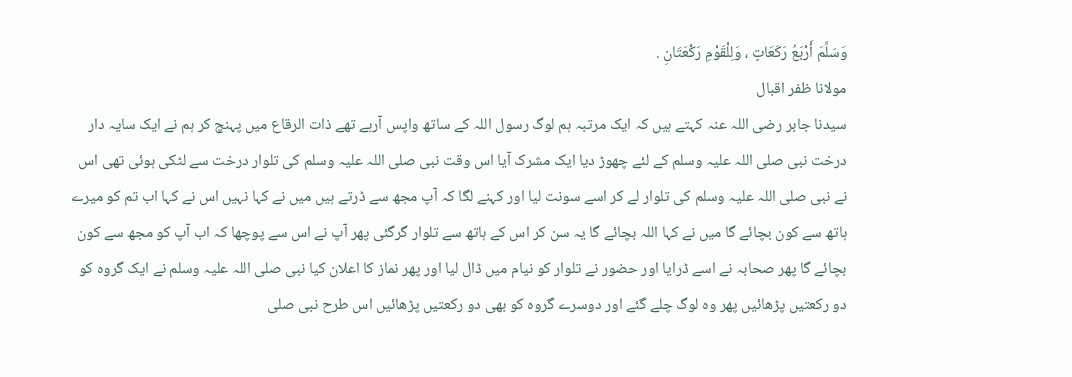وَسَلَّمَ أَرْبَعُ رَكَعَاتٍ ، وَلِلْقَوْمِ رَكْعَتَانِ .
مولانا ظفر اقبال
سیدنا جابر رضی اللہ عنہ کہتے ہیں کہ ایک مرتبہ ہم لوگ رسول اللہ کے ساتھ واپس آرہے تھے ذات الرقاع میں پہنچ کر ہم نے ایک سایہ دار درخت نبی صلی اللہ علیہ وسلم کے لئے چھوڑ دیا ایک مشرک آیا اس وقت نبی صلی اللہ علیہ وسلم کی تلوار درخت سے لٹکی ہوئی تھی اس نے نبی صلی اللہ علیہ وسلم کی تلوار لے کر اسے سونت لیا اور کہنے لگا کہ آپ مجھ سے ڈرتے ہیں میں نے کہا نہیں اس نے کہا اب تم کو میرے ہاتھ سے کون بچائے گا میں نے کہا اللہ بچائے گا یہ سن کر اس کے ہاتھ سے تلوار گرگئی پھر آپ نے اس سے پوچھا کہ اب آپ کو مجھ سے کون بچائے گا پھر صحابہ نے اسے ڈرایا اور حضور نے تلوار کو نیام میں ڈال لیا اور پھر نماز کا اعلان کیا نبی صلی اللہ علیہ وسلم نے ایک گروہ کو دو رکعتیں پڑھائیں پھر وہ لوگ چلے گئے اور دوسرے گروہ کو بھی دو رکعتیں پڑھائیں اس طرح نبی صلی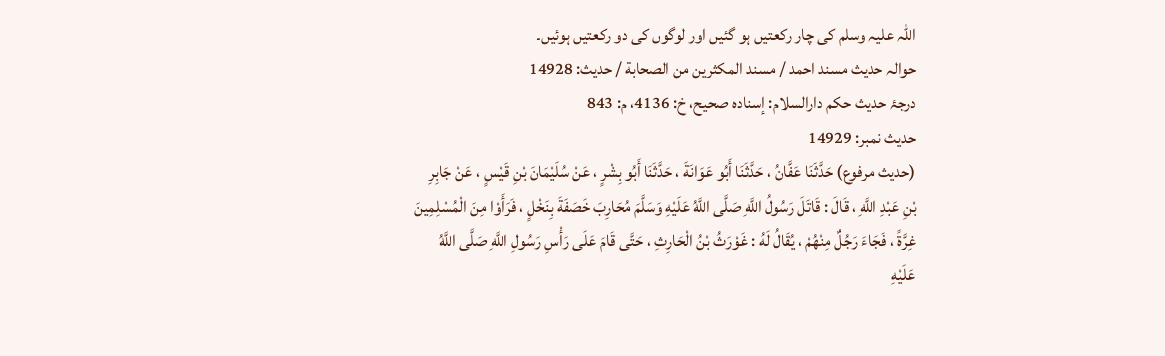اللہ علیہ وسلم کی چار رکعتیں ہو گئیں اور لوگوں کی دو رکعتیں ہوئیں۔
حوالہ حدیث مسند احمد / مسند المكثرين من الصحابة / حدیث: 14928
درجۂ حدیث حکم دارالسلام: إسناده صحيح، خ: 4136، م: 843
حدیث نمبر: 14929
(حديث مرفوع) حَدَّثَنَا عَفَّانُ ، حَدَّثَنَا أَبُو عَوَانَةَ ، حَدَّثَنَا أَبُو بِشْرٍ ، عَنْ سُلَيْمَانَ بْنِ قَيْسٍ ، عَنْ جَابِرِ بْنِ عَبْدِ اللَّهِ ، قَالَ : قَاتَلَ رَسُولُ اللَّهِ صَلَّى اللَّهُ عَلَيْهِ وَسَلَّمَ مُحَارِبَ خَصَفَةَ بِنَخْلٍ ، فَرَأَوْا مِنَ الْمُسْلِمِينَ غِرَّةً ، فَجَاءَ رَجُلٌ مِنْهُمْ ، يُقَالُ لَهُ : غَوْرَثُ بْنُ الْحَارِثِ ، حَتَّى قَامَ عَلَى رَأْسِ رَسُولِ اللَّهِ صَلَّى اللَّهُ عَلَيْهِ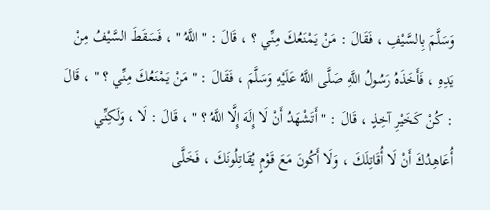وَسَلَّمَ بِالسَّيْفِ ، فَقَالَ : مَنْ يَمْنَعُكَ مِنِّي ؟ ، قَالَ : " اللَّهُ " ، فَسَقَطَ السَّيْفُ مِنْ يَدِهِ ، فَأَخَذَهُ رَسُولُ اللَّهِ صَلَّى اللَّهُ عَلَيْهِ وَسَلَّمَ ، فَقَالَ : " مَنْ يَمْنَعُكَ مِنِّي ؟ " ، قَالَ : كُنْ كَخَيْرِ آخِذٍ ، قَالَ : " أَتَشْهَدُ أَنْ لَا إِلَهَ إِلَّا اللَّهُ ؟ " ، قَالَ : لَا ، وَلَكِنِّي أُعَاهِدُكَ أَنْ لَا أُقَاتِلَكَ ، وَلَا أَكُونَ مَعَ قَوْمٍ يُقَاتِلُونَكَ ، فَخَلَّى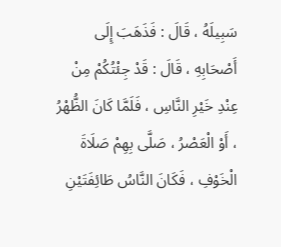سَبِيلَهُ ، قَالَ : فَذَهَبَ إِلَى أَصْحَابِهِ ، قَالَ : قَدْ جِئْتُكُمْ مِنْ عِنْدِ خَيْرِ النَّاسِ ، فَلَمَّا كَانَ الظُّهْرُ ، أَوْ الْعَصْرُ ، صَلَّى بِهِمْ صَلَاةَ الْخَوْفِ ، فَكَانَ النَّاسُ طَائِفَتَيْنِ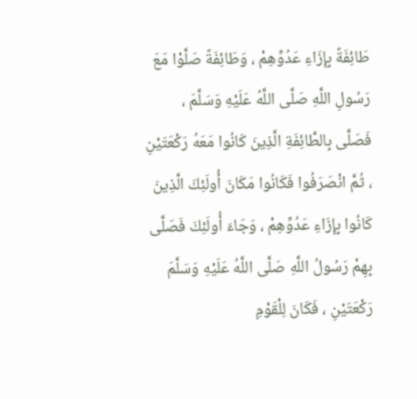طَائِفَةً بِإِزَاءِ عَدُوِّهِمْ ، وَطَائِفَةً صَلَّوْا مَعَ رَسُولِ اللَّهِ صَلَّى اللَّهُ عَلَيْهِ وَسَلَّمَ ، فَصَلَّى بِالطَّائِفَةِ الَّذِينَ كَانُوا مَعَهُ رَكْعَتَيْنِ ، ثُمَّ انْصَرَفُوا فَكَانُوا مَكَانَ أُولَئِكَ الَّذِينَ كَانُوا بِإِزَاءِ عَدُوِّهِمْ ، وَجَاءَ أُولَئِكَ فَصَلَّى بِهِمْ رَسُولُ اللَّهِ صَلَّى اللَّهُ عَلَيْهِ وَسَلَّمَ رَكْعَتَيْنِ ، فَكَانَ لِلْقَوْمِ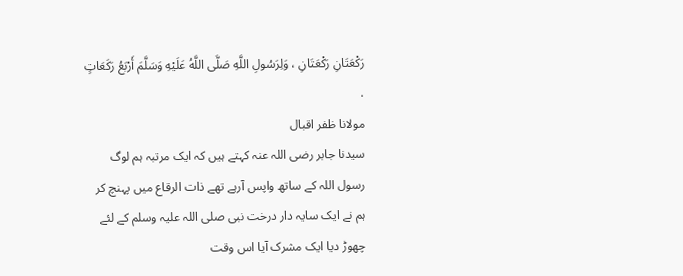رَكْعَتَانِ رَكْعَتَانِ ، وَلِرَسُولِ اللَّهِ صَلَّى اللَّهُ عَلَيْهِ وَسَلَّمَ أَرْبَعُ رَكَعَاتٍ .
مولانا ظفر اقبال
سیدنا جابر رضی اللہ عنہ کہتے ہیں کہ ایک مرتبہ ہم لوگ رسول اللہ کے ساتھ واپس آرہے تھے ذات الرقاع میں پہنچ کر ہم نے ایک سایہ دار درخت نبی صلی اللہ علیہ وسلم کے لئے چھوڑ دیا ایک مشرک آیا اس وقت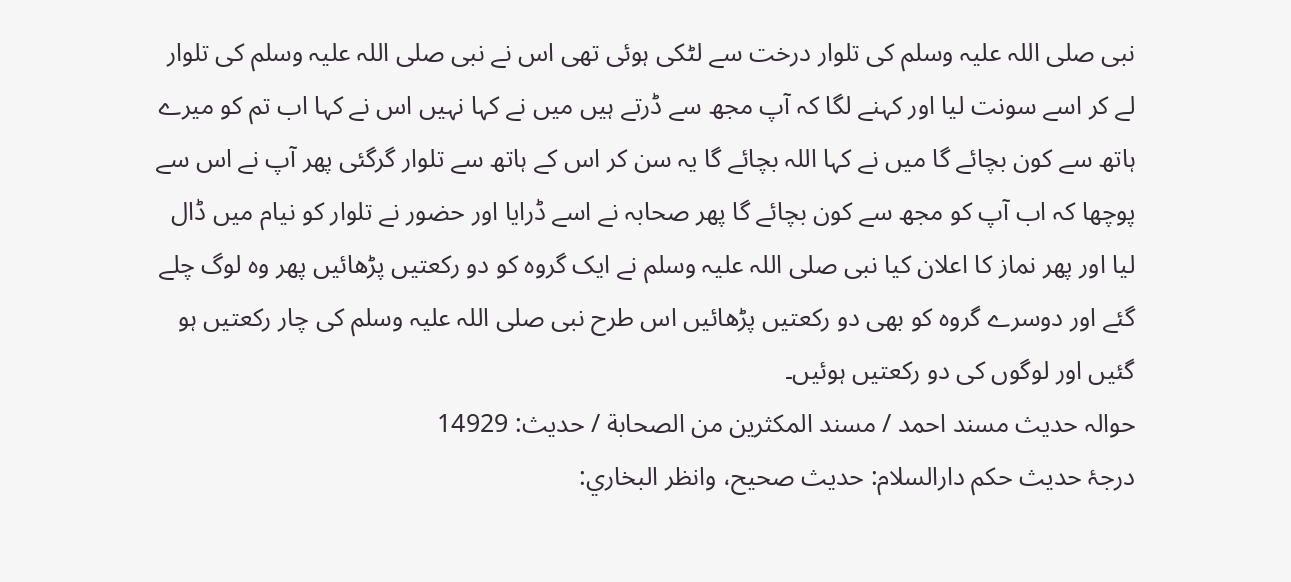نبی صلی اللہ علیہ وسلم کی تلوار درخت سے لٹکی ہوئی تھی اس نے نبی صلی اللہ علیہ وسلم کی تلوار لے کر اسے سونت لیا اور کہنے لگا کہ آپ مجھ سے ڈرتے ہیں میں نے کہا نہیں اس نے کہا اب تم کو میرے ہاتھ سے کون بچائے گا میں نے کہا اللہ بچائے گا یہ سن کر اس کے ہاتھ سے تلوار گرگئی پھر آپ نے اس سے پوچھا کہ اب آپ کو مجھ سے کون بچائے گا پھر صحابہ نے اسے ڈرایا اور حضور نے تلوار کو نیام میں ڈال لیا اور پھر نماز کا اعلان کیا نبی صلی اللہ علیہ وسلم نے ایک گروہ کو دو رکعتیں پڑھائیں پھر وہ لوگ چلے گئے اور دوسرے گروہ کو بھی دو رکعتیں پڑھائیں اس طرح نبی صلی اللہ علیہ وسلم کی چار رکعتیں ہو گئیں اور لوگوں کی دو رکعتیں ہوئیں۔
حوالہ حدیث مسند احمد / مسند المكثرين من الصحابة / حدیث: 14929
درجۂ حدیث حکم دارالسلام: حديث صحيح، وانظر البخاري: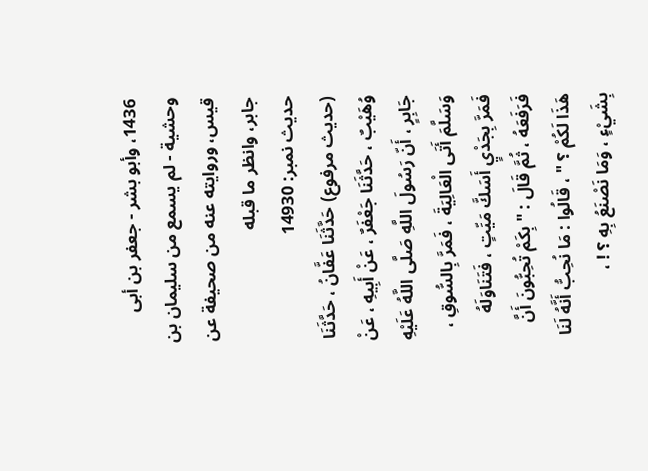1436، وأبو بشر - جعفر بن أبى وحشية - لم يسمع من سليمان بن قيس، وروايته عنه من صحيفة عن جابر، وانظر ما قبله
حدیث نمبر: 14930
(حديث مرفوع) حَدَّثَنَا عَفَّانُ ، حَدَّثَنَا وُهَيْبٌ ، حَدَّثَنَا جَعْفَرٌ ، عَنْ أَبِيهِ ، عَنْ جَابِرٍ ، أَنّ رَسُولَ اللَّهِ صَلَّى اللَّهُ عَلَيْهِ وَسَلَّمَ أَتَى الْعَالِيَةَ ، فَمَرَّ بِالسُّوقِ ، فَمَرَّ بِجَدْيٍ أَسَكَّ مَيِّتٍ ، فَتَنَاوَلَهُ فَرَفَعَهُ ، ثُمَّ قَالَ : " بِكَمْ تُحِبُّونَ أَنَّ هَذَا لَكُمْ ؟ " ، قَالُوا : مَا نُحِبُّ أَنَّهُ لَنَا بِشَيْءٍ ، وَمَا نَصْنَعُ بِهِ ؟ ! ،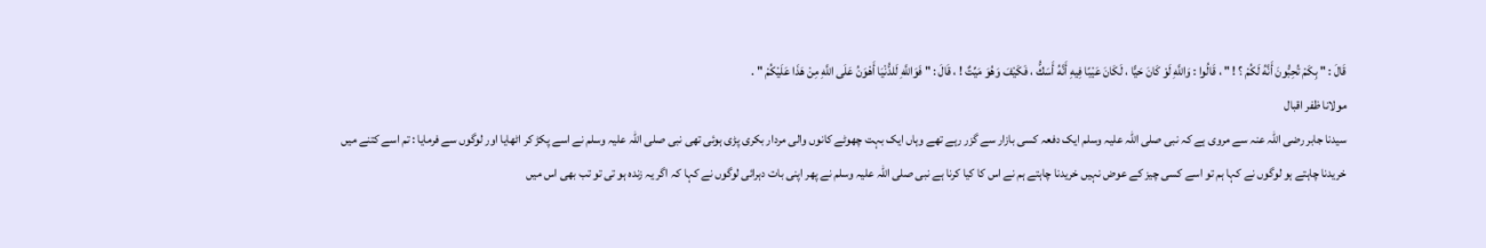قَالَ : " بِكَمْ تُحِبُّونَ أَنَّهُ لَكُمْ ؟ ! " ، قَالُوا : وَاللَّهِ لَوْ كَانَ حَيًّا ، لَكَانَ عَيْبًا فِيهِ أَنَّهُ أَسَكُّ ، فَكَيْفَ وَهُوَ مَيِّتٌ ! ، قَالَ : " فَوَاللَّهِ لَلدُّنْيَا أَهْوَنُ عَلَى اللَّهِ مِنْ هَذَا عَلَيْكُمْ " .
مولانا ظفر اقبال
سیدنا جابر رضی اللہ عنہ سے مروی ہے کہ نبی صلی اللہ علیہ وسلم ایک دفعہ کسی بازار سے گزر رہے تھے وہاں ایک بہت چھوٹے کانوں والی مردار بکری پڑی ہوئی تھی نبی صلی اللہ علیہ وسلم نے اسے پکڑ کر اٹھایا اور لوگوں سے فرمایا : تم اسے کتنے میں خریدنا چاہتے ہو لوگوں نے کہا ہم تو اسے کسی چیز کے عوض نہیں خریدنا چاہتے ہم نے اس کا کیا کرنا ہے نبی صلی اللہ علیہ وسلم نے پھر اپنی بات دہرائی لوگوں نے کہا کہ اگر یہ زندہ ہو تی تو تب بھی اس میں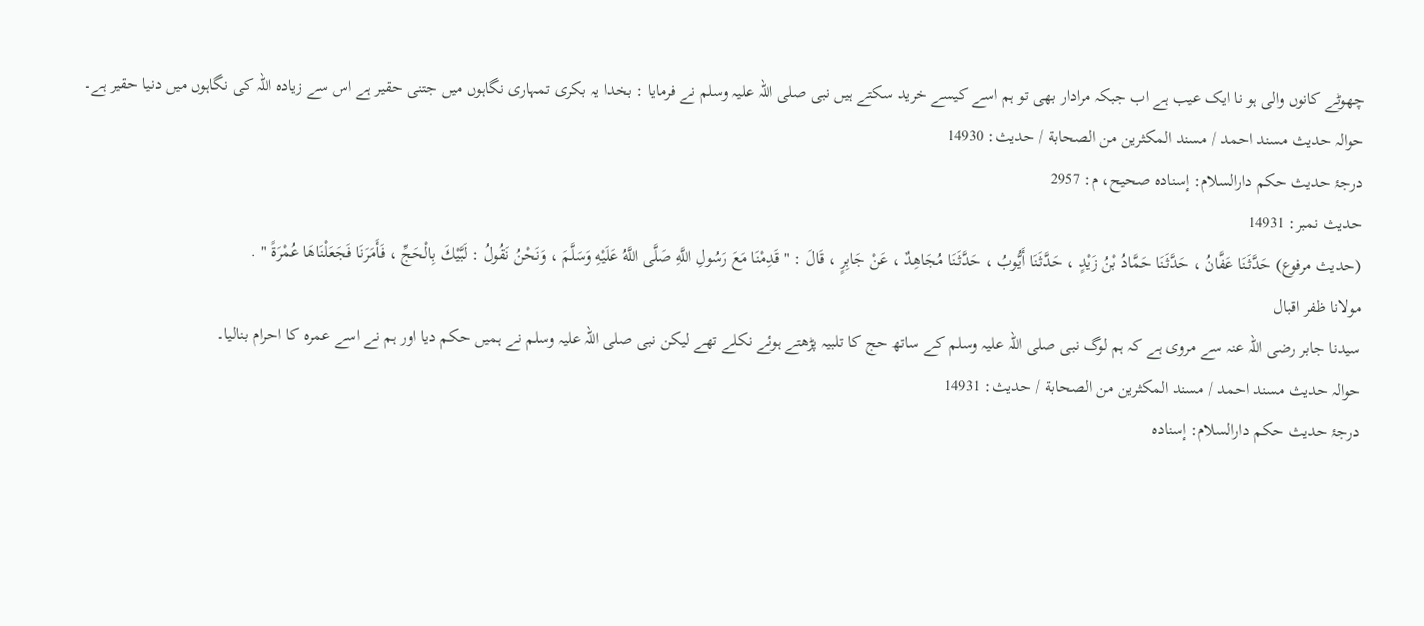چھوٹے کانوں والی ہو نا ایک عیب ہے اب جبکہ مرادار بھی تو ہم اسے کیسے خرید سکتے ہیں نبی صلی اللہ علیہ وسلم نے فرمایا : بخدا یہ بکری تمہاری نگاہوں میں جتنی حقیر ہے اس سے زیادہ اللہ کی نگاہوں میں دنیا حقیر ہے۔
حوالہ حدیث مسند احمد / مسند المكثرين من الصحابة / حدیث: 14930
درجۂ حدیث حکم دارالسلام: إسناده صحيح، م: 2957
حدیث نمبر: 14931
(حديث مرفوع) حَدَّثَنَا عَفَّانُ ، حَدَّثَنَا حَمَّادُ بْنُ زَيْدٍ ، حَدَّثَنَا أَيُّوبُ ، حَدَّثَنَا مُجَاهِدٌ ، عَنْ جَابِرٍ ، قَالَ : " قَدِمْنَا مَعَ رَسُولِ اللَّهِ صَلَّى اللَّهُ عَلَيْهِ وَسَلَّمَ ، وَنَحْنُ نَقُولُ : لَبَّيْكَ بِالْحَجِّ ، فَأَمَرَنَا فَجَعَلْنَاهَا عُمْرَةً " .
مولانا ظفر اقبال
سیدنا جابر رضی اللہ عنہ سے مروی ہے کہ ہم لوگ نبی صلی اللہ علیہ وسلم کے ساتھ حج کا تلبیہ پڑھتے ہوئے نکلے تھے لیکن نبی صلی اللہ علیہ وسلم نے ہمیں حکم دیا اور ہم نے اسے عمرہ کا احرام بنالیا۔
حوالہ حدیث مسند احمد / مسند المكثرين من الصحابة / حدیث: 14931
درجۂ حدیث حکم دارالسلام: إسناده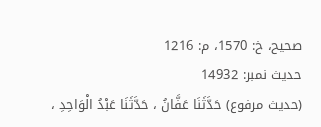صحيح، خ: 1570، م: 1216
حدیث نمبر: 14932
(حديث مرفوع) حَدَّثَنَا عَفَّانُ ، حَدَّثَنَا عَبْدُ الْوَاحِدِ ،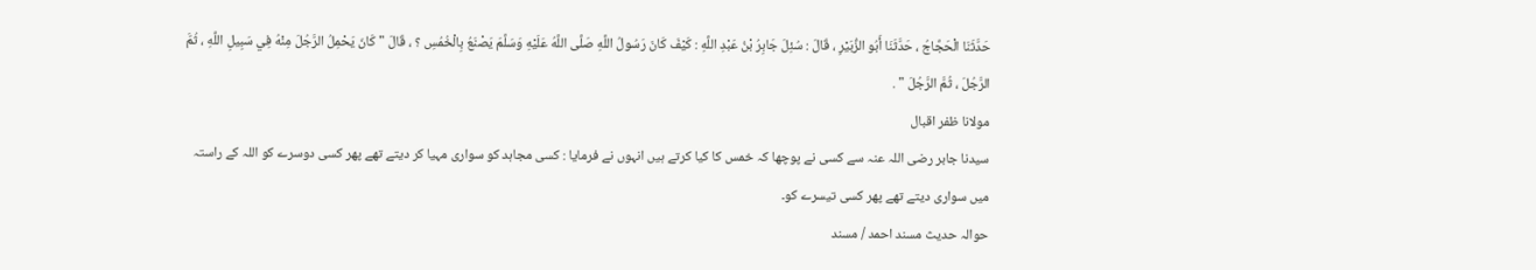حَدَّثَنَا الْحَجَّاجُ ، حَدَّثَنَا أَبُو الزُّبَيْرِ ، قَالَ : سُئِلَ جَابِرُ بْنُ عَبْدِ اللَّهِ : كَيْفَ كَانَ رَسُولُ اللَّهِ صَلَّى اللَّهُ عَلَيْهِ وَسَلَّمَ يَصْنَعُ بِالْخُمُسِ ؟ ، قَالَ " كَانَ يَحْمِلُ الرَّجُلَ مِنْهُ فِي سَبِيلِ اللَّهِ ، ثُمَّ الرَّجُلَ ، ثُمَّ الرَّجُلَ " .
مولانا ظفر اقبال
سیدنا جابر رضی اللہ عنہ سے کسی نے پوچھا کہ خمس کا کیا کرتے ہیں انہوں نے فرمایا : کسی مجاہد کو سواری مہیا کر دیتے تھے پھر کسی دوسرے کو اللہ کے راستہ میں سواری دیتے تھے پھر کسی تیسرے کو۔
حوالہ حدیث مسند احمد / مسند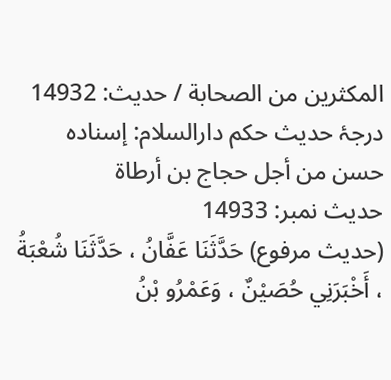المكثرين من الصحابة / حدیث: 14932
درجۂ حدیث حکم دارالسلام: إسناده حسن من أجل حجاج بن أرطاة
حدیث نمبر: 14933
(حديث مرفوع) حَدَّثَنَا عَفَّانُ ، حَدَّثَنَا شُعْبَةُ ، أَخْبَرَنِي حُصَيْنٌ ، وَعَمْرُو بْنُ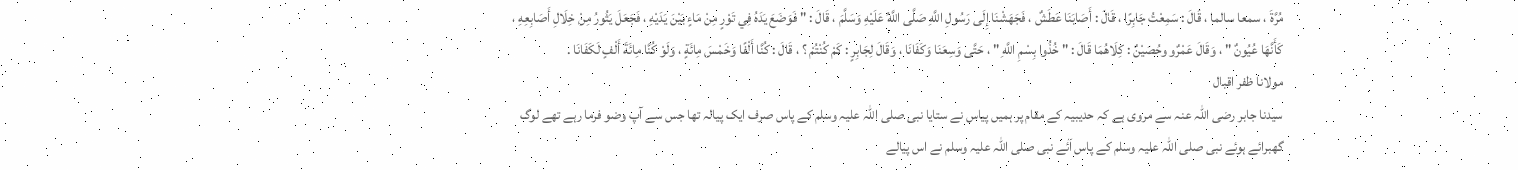مُرَّةَ ، سمعا سالما ، قَالَ : سَمِعْتُ جَابِرًا ، قَالَ : أَصَابَنَا عَطَشٌ ، فَجَهَشْنَا إِلَى رَسُولِ اللَّهِ صَلَّى اللَّهُ عَلَيْهِ وَسَلَّمَ ، قَالَ : " فَوَضَعَ يَدَهُ فِي تَوْرٍ مِنْ مَاءٍ بَيْنَ يَدَيْهِ ، فَجَعَلَ يَثُورُ مِنْ خِلَالِ أَصَابِعِهِ ، كَأَنَّهَا عُيُونٌ " ، وَقَالَ عَمْرٌو وحُصَيْنٌ : كِلَاهُمَا قَالَ : " خُذُوا بِسْمِ اللَّهِ " ، حَتَّى وَسِعَنَا وَكَفَانَا ، وَقَالَ لِجَابِرٍ : كَمْ كُنْتُمْ ؟ ، قَالَ : كُنَّا أَلْفًا وَخَمْسَ مِائَةٍ ، وَلَوْ كُنَّا مِائَةَ أَلْفٍ لَكَفَانَا .
مولانا ظفر اقبال
سیدنا جابر رضی اللہ عنہ سے مروی ہے کہ حدیبیہ کے مقام پر ہمیں پیاس نے ستایا نبی صلی اللہ علیہ وسلم کے پاس صرف ایک پیالہ تھا جس سے آپ وضو فرما رہے تھے لوگ گھبرائے ہوئے نبی صلی اللہ علیہ وسلم کے پاس آئے نبی صلی اللہ علیہ وسلم نے اس پیالے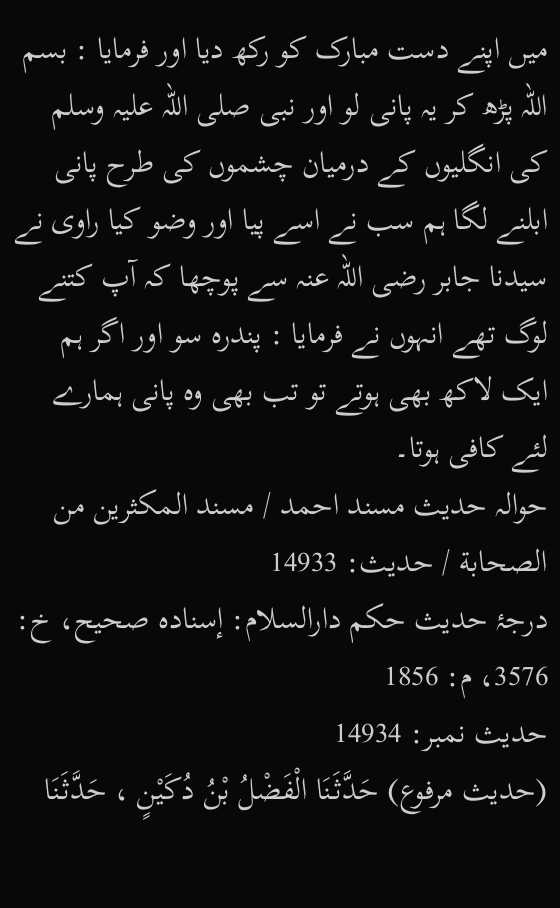میں اپنے دست مبارک کو رکھ دیا اور فرمایا : بسم اللہ پڑھ کر یہ پانی لو اور نبی صلی اللہ علیہ وسلم کی انگلیوں کے درمیان چشموں کی طرح پانی ابلنے لگا ہم سب نے اسے پیا اور وضو کیا راوی نے سیدنا جابر رضی اللہ عنہ سے پوچھا کہ آپ کتنے لوگ تھے انہوں نے فرمایا : پندرہ سو اور اگر ہم ایک لاکھ بھی ہوتے تو تب بھی وہ پانی ہمارے لئے کافی ہوتا۔
حوالہ حدیث مسند احمد / مسند المكثرين من الصحابة / حدیث: 14933
درجۂ حدیث حکم دارالسلام: إسناده صحيح، خ: 3576، م: 1856
حدیث نمبر: 14934
(حديث مرفوع) حَدَّثَنَا الْفَضْلُ بْنُ دُكَيْنٍ ، حَدَّثَنَا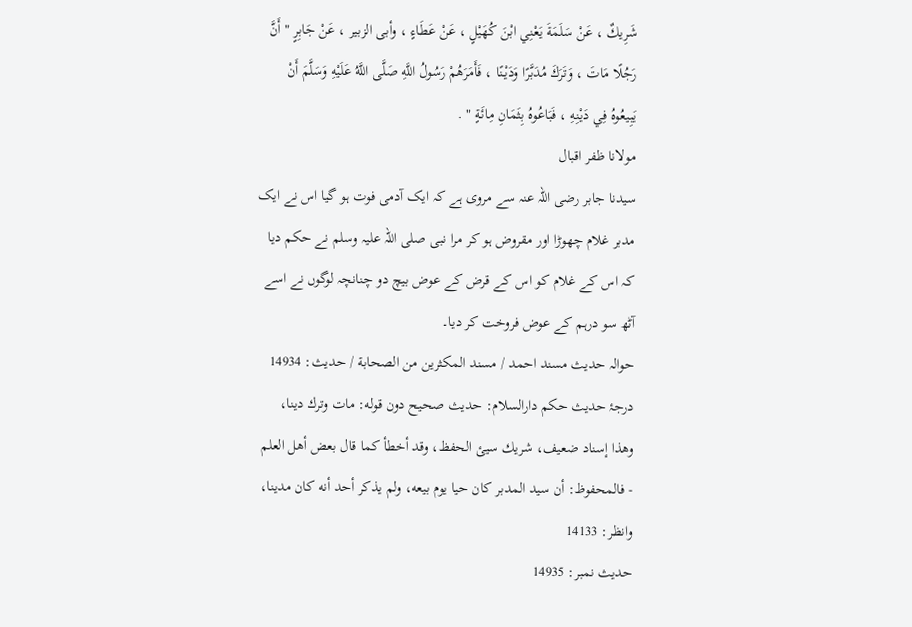شَرِيكٌ ، عَنْ سَلَمَةَ يَعْنِي ابْنَ كُهَيْلٍ ، عَنْ عَطَاءٍ ، وأبى الزبير ، عَنْ جَابِرٍ " أَنَّ رَجُلًا مَاتَ ، وَتَرَكَ مُدَبَّرًا وَدَيْنًا ، فَأَمَرَهُمْ رَسُولُ اللَّهِ صَلَّى اللَّهُ عَلَيْهِ وَسَلَّمَ أَنْ يَبِيعُوهُ فِي دَيْنِهِ ، فَبَاعُوهُ بِثَمَانِ مِائَةٍ " .
مولانا ظفر اقبال
سیدنا جابر رضی اللہ عنہ سے مروی ہے کہ ایک آدمی فوت ہو گیا اس نے ایک مدبر غلام چھوڑا اور مقروض ہو کر مرا نبی صلی اللہ علیہ وسلم نے حکم دیا کہ اس کے غلام کو اس کے قرض کے عوض بیچ دو چنانچہ لوگوں نے اسے آٹھ سو درہم کے عوض فروخت کر دیا۔
حوالہ حدیث مسند احمد / مسند المكثرين من الصحابة / حدیث: 14934
درجۂ حدیث حکم دارالسلام: حديث صحيح دون قوله: مات وترك دينا، وهذا إسناد ضعيف، شريك سيئ الحفظ، وقد أخطأ كما قال بعض أهل العلم - فالمحفوظ: أن سيد المدبر كان حيا يوم بيعه، ولم يذكر أحد أنه كان مدينا، وانظر: 14133
حدیث نمبر: 14935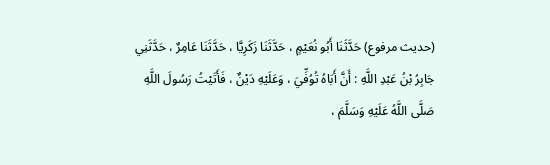(حديث مرفوع) حَدَّثَنَا أَبُو نُعَيْمٍ ، حَدَّثَنَا زَكَرِيَّا ، حَدَّثَنَا عَامِرٌ ، حَدَّثَنِي جَابِرُ بْنُ عَبْدِ اللَّهِ : أَنَّ أَبَاهُ تُوُفِّيَ ، وَعَلَيْهِ دَيْنٌ ، فَأَتَيْتُ رَسُولَ اللَّهِ صَلَّى اللَّهُ عَلَيْهِ وَسَلَّمَ ،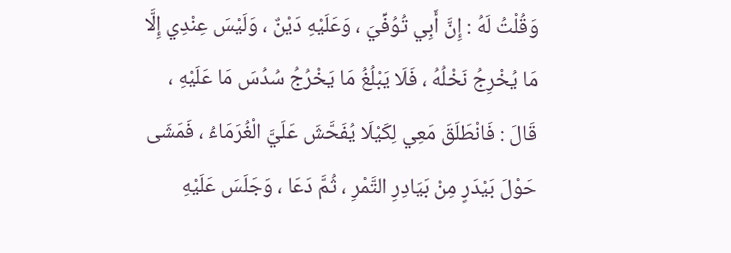وَقُلْتُ لَهُ : إِنَّ أَبِي تُوُفِّيَ ، وَعَلَيْهِ دَيْنٌ ، وَلَيْسَ عِنْدِي إِلَّا مَا يُخْرِجُ نَخْلُهُ ، فَلَا يَبْلُغُ مَا يَخْرُجُ سُدُسَ مَا عَلَيْهِ ، قَالَ : فَانْطَلَقَ مَعِي لِكَيْلَا يُفَحَّشَ عَلَيَّ الْغُرَمَاءُ ، فَمَشَى حَوْلَ بَيْدَرٍ مِنْ بَيَادِرِ التَّمْرِ ، ثُمَّ دَعَا ، وَجَلَسَ عَلَيْهِ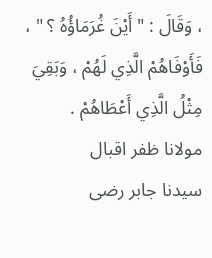، وَقَالَ : " أَيْنَ غُرَمَاؤُهُ ؟ " ، فَأَوْفَاهُمْ الَّذِي لَهُمْ ، وَبَقِيَ مِثْلُ الَّذِي أَعْطَاهُمْ .
مولانا ظفر اقبال
سیدنا جابر رضی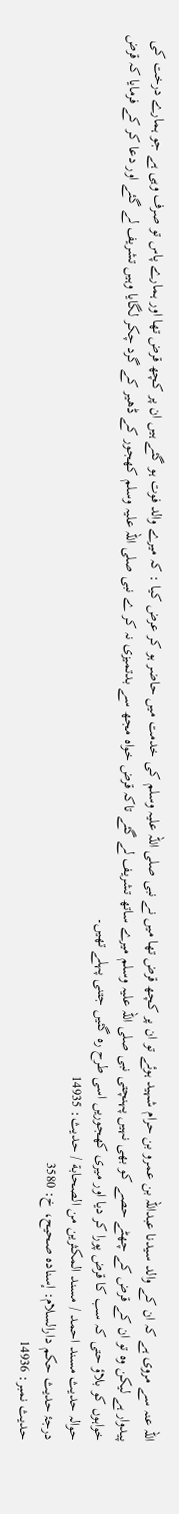اللہ عنہ سے مروی ہے کہ ان کے والد سیدنا عبداللہ بن عمرو بن حرام شہید ہوئے تو ان پر کچھ قرض تھا میں نے نبی صلی اللہ علیہ وسلم کی خدمت میں حاضر ہو کر عرض کیا : کہ میرے والد فوت ہو گئے ہیں ان پر کچھ قرض تھا اور ہمارے پاس تو صرف وہی ہے جو ہمارے درخت کی پیدوار ہے لیکن وہ تو ان کے قرض کے چھٹے حصے کو بھی نہیں پہنچتی نبی صلی اللہ علیہ وسلم میرے ساتھ تشریف لے گئے تاکہ قرض خواہ مجھ سے بدتمیزی نہ کر ے نبی صلی اللہ علیہ وسلم کھجور کے ڈھیر کے گرد چکر لگایا وہیں تشریف لے گئے اور دعا کر کے فرمایا کہ قرض خواہوں کو بلاؤ حتی کہ سب کا قرض پورا کر دیا اور میری کھجوریں اسی طرح رہ گئیں جتنی پہلے تھیں۔
حوالہ حدیث مسند احمد / مسند المكثرين من الصحابة / حدیث: 14935
درجۂ حدیث حکم دارالسلام: إسناده صحيح، خ: 3580
حدیث نمبر: 14936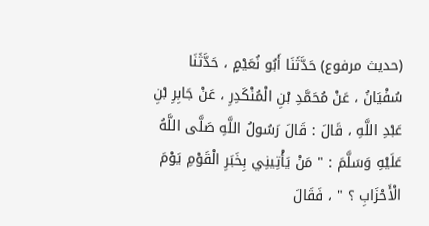(حديث مرفوع) حَدَّثَنَا أَبُو نُعَيْمٍ ، حَدَّثَنَا سُفْيَانُ ، عَنْ مُحَمَّدِ بْنِ الْمُنْكَدِرِ ، عَنْ جَابِرِ بْنِ عَبْدِ اللَّهِ ، قَالَ : قَالَ رَسُولُ اللَّهِ صَلَّى اللَّهُ عَلَيْهِ وَسَلَّمَ : " مَنْ يَأْتِينِي بِخَبَرِ الْقَوْمِ يَوْمَ الْأَحْزَابِ ؟ " ، فَقَالَ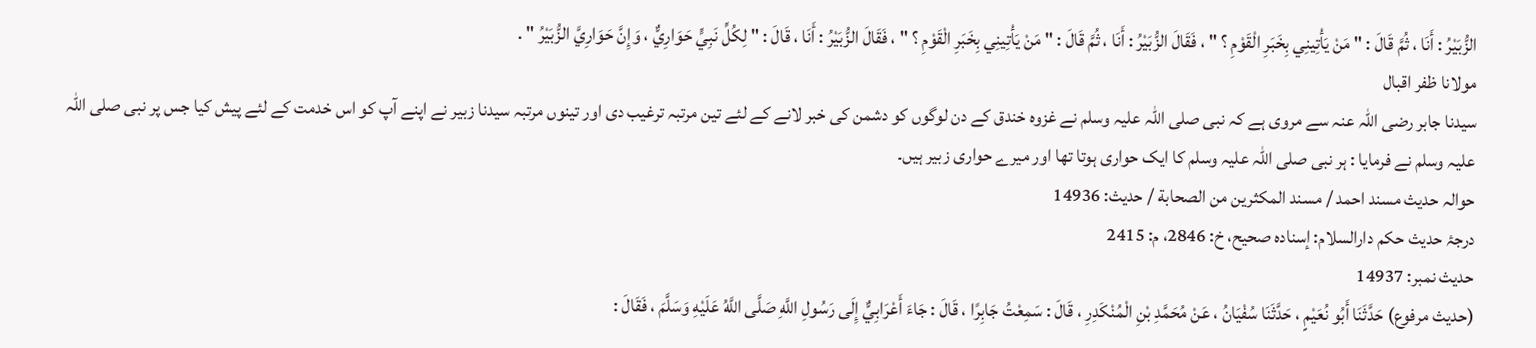الزُّبَيْرُ : أَنَا ، ثُمَّ قَالَ : " مَنْ يَأْتِينِي بِخَبَرِ الْقَوْمِ ؟ " ، فَقَالَ الزُّبَيْرُ : أَنَا ، ثُمَّ قَالَ : " مَنْ يَأْتِينِي بِخَبَرِ الْقَوْمِ ؟ " ، فَقَالَ الزُّبَيْرُ : أَنَا ، قَالَ : " لِكُلِّ نَبِيٍّ حَوَارِيٌّ ، وَإِنَّ حَوَارِيَّ الزُّبَيْرُ " .
مولانا ظفر اقبال
سیدنا جابر رضی اللہ عنہ سے مروی ہے کہ نبی صلی اللہ علیہ وسلم نے غزوہ خندق کے دن لوگوں کو دشمن کی خبر لانے کے لئے تین مرتبہ ترغیب دی اور تینوں مرتبہ سیدنا زبیر نے اپنے آپ کو اس خدمت کے لئے پیش کیا جس پر نبی صلی اللہ علیہ وسلم نے فرمایا : ہر نبی صلی اللہ علیہ وسلم کا ایک حواری ہوتا تھا اور میرے حواری زبیر ہیں۔
حوالہ حدیث مسند احمد / مسند المكثرين من الصحابة / حدیث: 14936
درجۂ حدیث حکم دارالسلام: إسناده صحيح، خ: 2846، م: 2415
حدیث نمبر: 14937
(حديث مرفوع) حَدَّثَنَا أَبُو نُعَيْمٍ ، حَدَّثَنَا سُفْيَانُ ، عَنْ مُحَمَّدِ بْنِ الْمُنْكَدِرِ ، قَالَ : سَمِعْتُ جَابِرًا ، قَالَ : جَاءَ أَعْرَابِيٌّ إِلَى رَسُولِ اللَّهِ صَلَّى اللَّهُ عَلَيْهِ وَسَلَّمَ ، فَقَالَ :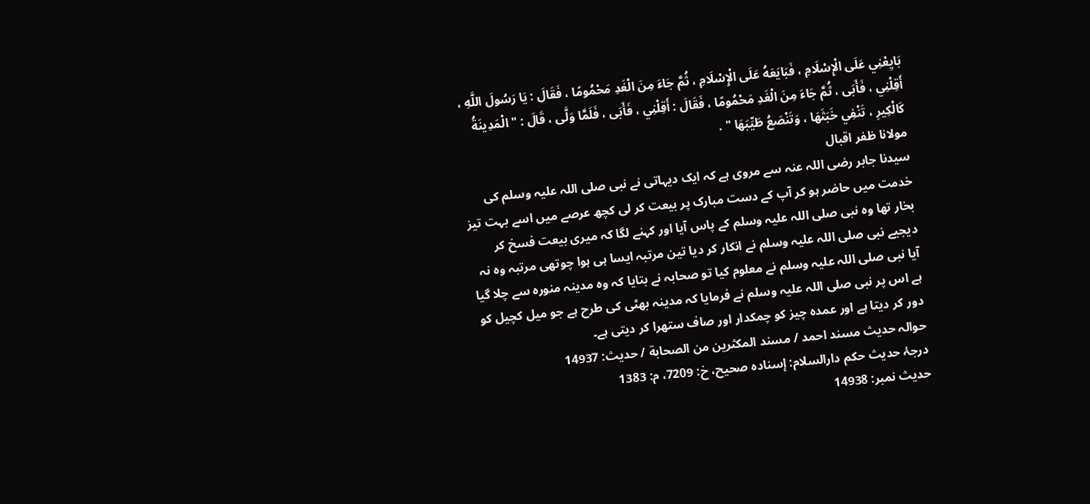بَايِعْنِي عَلَى الْإِسْلَامِ ، فَبَايَعَهُ عَلَى الْإِسْلَامِ ، ثُمَّ جَاءَ مِنَ الْغَدِ مَحْمُومًا ، فَقَالَ : يَا رَسُولَ اللَّهِ ، أَقِلْنِي ، فَأَبَى ، ثُمَّ جَاءَ مِنَ الْغَدِ مَحْمُومًا ، فَقَالَ : أَقِلْنِي ، فَأَبَى ، فَلَمَّا وَلَّى ، قَالَ : " الْمَدِينَةُ كَالْكِيرِ ، تَنْفِي خَبَثَهَا ، وَتَنْصَعُ طَيِّبَهَا " .
مولانا ظفر اقبال
سیدنا جابر رضی اللہ عنہ سے مروی ہے کہ ایک دیہاتی نے نبی صلی اللہ علیہ وسلم کی خدمت میں حاضر ہو کر آپ کے دست مبارک پر بیعت کر لی کچھ عرصے میں اسے بہت تیز بخار تھا وہ نبی صلی اللہ علیہ وسلم کے پاس آیا اور کہنے لگا کہ میری بیعت فسخ کر دیجیے نبی صلی اللہ علیہ وسلم نے انکار کر دیا تین مرتبہ ایسا ہی ہوا چوتھی مرتبہ وہ نہ آیا نبی صلی اللہ علیہ وسلم نے معلوم کیا تو صحابہ نے بتایا کہ وہ مدینہ منورہ سے چلا گیا ہے اس پر نبی صلی اللہ علیہ وسلم نے فرمایا کہ مدینہ بھٹی کی طرح ہے جو میل کچیل کو دور کر دیتا ہے اور عمدہ چیز کو چمکدار اور صاف ستھرا کر دیتی ہے۔
حوالہ حدیث مسند احمد / مسند المكثرين من الصحابة / حدیث: 14937
درجۂ حدیث حکم دارالسلام: إسناده صحيح، خ: 7209، م: 1383
حدیث نمبر: 14938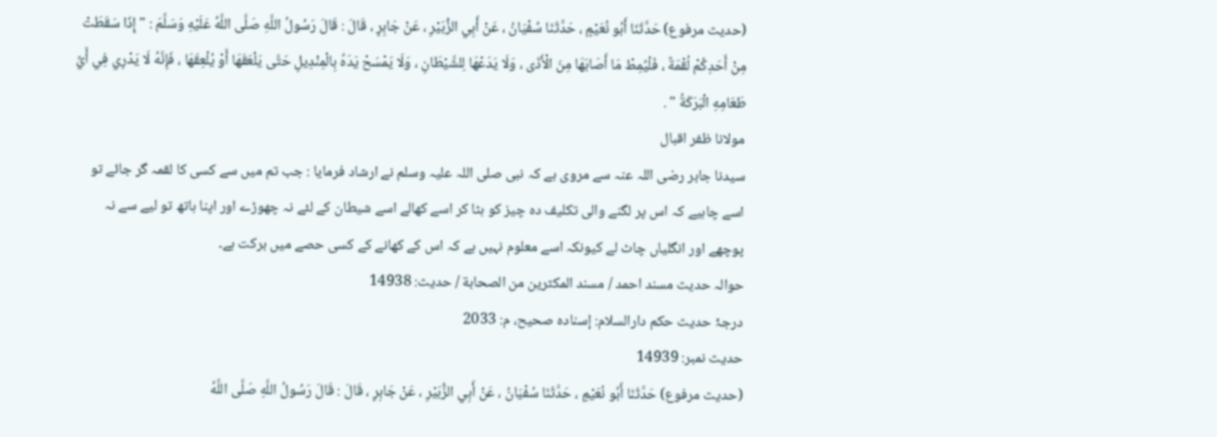(حديث مرفوع) حَدَّثَنَا أَبُو نُعَيْمٍ ، حَدَّثَنَا سُفْيَانُ ، عَنْ أَبِي الزُّبَيْرِ ، عَنْ جَابِرٍ ، قَالَ : قَالَ رَسُولُ اللَّهِ صَلَّى اللَّهُ عَلَيْهِ وَسَلَّمَ : " إِذَا سَقَطَتْ مِنْ أَحَدِكُمْ لُقْمَةٌ ، فَلْيُمِطْ مَا أَصَابَهَا مِنَ الْأَذَى ، وَلَا يَدَعْهَا لِلشَّيْطَانِ ، وَلَا يَمْسَحْ يَدَهُ بِالْمِنْدِيلِ حَتَّى يَلْعَقَهَا أَوْ يُلْعِقَهَا ، فَإِنَّهُ لَا يَدْرِي فِي أَيِّ طَعَامِهِ الْبَرَكَةُ " .
مولانا ظفر اقبال
سیدنا جابر رضی اللہ عنہ سے مروی ہے کہ نبی صلی اللہ علیہ وسلم نے ارشاد فرمایا : جب تم میں سے کسی کا لقمہ گر جائے تو اسے چاہیے کہ اس پر لگنے والی تکلیف دہ چیز کو ہٹا کر اسے کھالے اسے شیطان کے لئے نہ چھوڑے اور اپنا ہاتھ تو لیے سے نہ پوچھے اور انگلیاں چاٹ لے کیونکہ اسے معلوم نہیں ہے کہ اس کے کھانے کے کسی حصے میں برکت ہے۔
حوالہ حدیث مسند احمد / مسند المكثرين من الصحابة / حدیث: 14938
درجۂ حدیث حکم دارالسلام: إسناده صحيح، م: 2033
حدیث نمبر: 14939
(حديث مرفوع) حَدَّثَنَا أَبُو نُعَيْمٍ ، حَدَّثَنَا سُفْيَانُ ، عَنْ أَبِي الزُّبَيْرِ ، عَنْ جَابِرٍ ، قَالَ : قَالَ رَسُولُ اللَّهِ صَلَّى اللَّهُ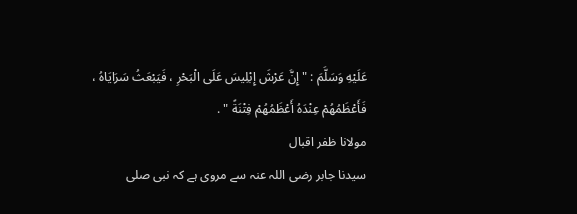عَلَيْهِ وَسَلَّمَ : " إِنَّ عَرْشَ إِبْلِيسَ عَلَى الْبَحْرِ ، فَيَبْعَثُ سَرَايَاهُ ، فَأَعْظَمُهُمْ عِنْدَهُ أَعْظَمُهُمْ فِتْنَةً " .
مولانا ظفر اقبال
سیدنا جابر رضی اللہ عنہ سے مروی ہے کہ نبی صلی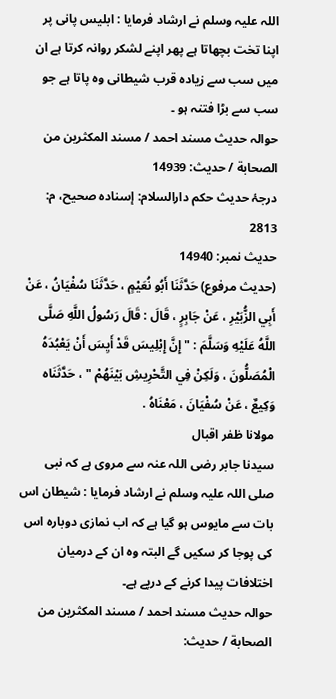اللہ علیہ وسلم نے ارشاد فرمایا : ابلیس پانی پر اپنا تخت بچھاتا ہے پھر اپنے لشکر روانہ کرتا ہے ان میں سب سے زیادہ قرب شیطانی وہ پاتا ہے جو سب سے بڑا فتنہ ہو ۔
حوالہ حدیث مسند احمد / مسند المكثرين من الصحابة / حدیث: 14939
درجۂ حدیث حکم دارالسلام: إسناده صحيح، م: 2813
حدیث نمبر: 14940
(حديث مرفوع) حَدَّثَنَا أَبُو نُعَيْمٍ ، حَدَّثَنَا سُفْيَانُ ، عَنْ أَبِي الزُّبَيْرِ ، عَنْ جَابِرٍ ، قَالَ : قَالَ رَسُولُ اللَّهِ صَلَّى اللَّهُ عَلَيْهِ وَسَلَّمَ : " إِنَّ إِبْلِيسَ قَدْ أَيِسَ أَنْ يَعْبُدَهُ الْمُصَلُّونَ ، وَلَكِنْ فِي التَّحْرِيشِ بَيْنَهُمْ " ، حَدَّثَنَاه وَكِيعٌ ، عَنْ سُفْيَانَ ، مَعْنَاهُ .
مولانا ظفر اقبال
سیدنا جابر رضی اللہ عنہ سے مروی ہے کہ نبی صلی اللہ علیہ وسلم نے ارشاد فرمایا : شیطان اس بات سے مایوس ہو گیا ہے کہ اب نمازی دوبارہ اس کی پوجا کر سکیں گے البتہ وہ ان کے درمیان اختلافات پیدا کرنے کے درپے ہے۔
حوالہ حدیث مسند احمد / مسند المكثرين من الصحابة / حدیث: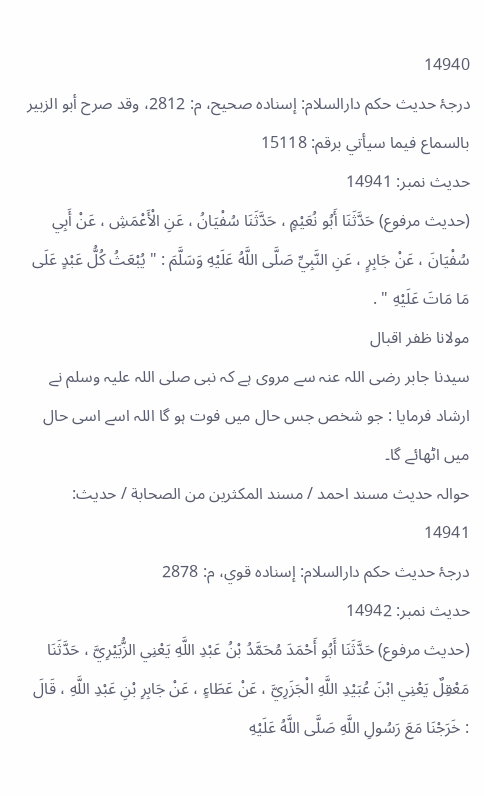14940
درجۂ حدیث حکم دارالسلام: إسناده صحيح، م: 2812، وقد صرح أبو الزبير بالسماع فيما سيأتي برقم: 15118
حدیث نمبر: 14941
(حديث مرفوع) حَدَّثَنَا أَبُو نُعَيْمٍ ، حَدَّثَنَا سُفْيَانُ ، عَنِ الْأَعْمَشِ ، عَنْ أَبِي سُفْيَانَ ، عَنْ جَابِرٍ ، عَنِ النَّبِيِّ صَلَّى اللَّهُ عَلَيْهِ وَسَلَّمَ : " يُبْعَثُ كُلُّ عَبْدٍ عَلَى مَا مَاتَ عَلَيْهِ " .
مولانا ظفر اقبال
سیدنا جابر رضی اللہ عنہ سے مروی ہے کہ نبی صلی اللہ علیہ وسلم نے ارشاد فرمایا : جو شخص جس حال میں فوت ہو گا اللہ اسے اسی حال میں اٹھائے گا۔
حوالہ حدیث مسند احمد / مسند المكثرين من الصحابة / حدیث: 14941
درجۂ حدیث حکم دارالسلام: إسناده قوي، م: 2878
حدیث نمبر: 14942
(حديث مرفوع) حَدَّثَنَا أَبُو أَحْمَدَ مُحَمَّدُ بْنُ عَبْدِ اللَّهِ يَعْنِي الزُّبَيْرِيَّ ، حَدَّثَنَا مَعْقِلٌ يَعْنِي ابْنَ عُبَيْدِ اللَّهِ الْجَزَرِيَّ ، عَنْ عَطَاءٍ ، عَنْ جَابِرِ بْنِ عَبْدِ اللَّهِ ، قَالَ : خَرَجْنَا مَعَ رَسُولِ اللَّهِ صَلَّى اللَّهُ عَلَيْهِ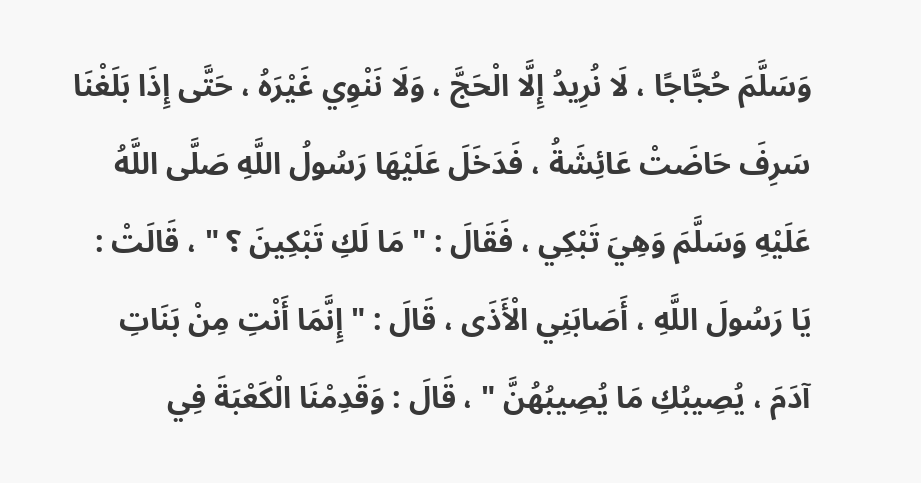وَسَلَّمَ حُجَّاجًا ، لَا نُرِيدُ إِلَّا الْحَجَّ ، وَلَا نَنْوِي غَيْرَهُ ، حَتَّى إِذَا بَلَغْنَا سَرِفَ حَاضَتْ عَائِشَةُ ، فَدَخَلَ عَلَيْهَا رَسُولُ اللَّهِ صَلَّى اللَّهُ عَلَيْهِ وَسَلَّمَ وَهِيَ تَبْكِي ، فَقَالَ : " مَا لَكِ تَبْكِينَ ؟ " ، قَالَتْ : يَا رَسُولَ اللَّهِ ، أَصَابَنِي الْأَذَى ، قَالَ : " إِنَّمَا أَنْتِ مِنْ بَنَاتِ آدَمَ ، يُصِيبُكِ مَا يُصِيبُهُنَّ " ، قَالَ : وَقَدِمْنَا الْكَعْبَةَ فِي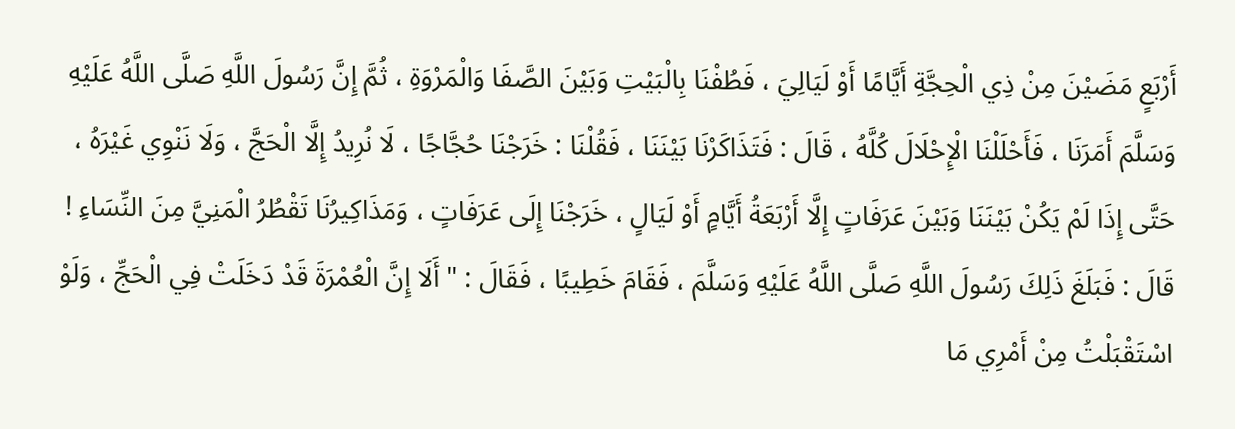أَرْبَعٍ مَضَيْنَ مِنْ ذِي الْحِجَّةِ أَيَّامًا أَوْ لَيَالِيَ ، فَطُفْنَا بِالْبَيْتِ وَبَيْنَ الصَّفَا وَالْمَرْوَةِ ، ثُمَّ إِنَّ رَسُولَ اللَّهِ صَلَّى اللَّهُ عَلَيْهِ وَسَلَّمَ أَمَرَنَا ، فَأَحْلَلْنَا الْإِحْلَالَ كُلَّهُ ، قَالَ : فَتَذَاكَرْنَا بَيْنَنَا ، فَقُلْنَا : خَرَجْنَا حُجَّاجًا ، لَا نُرِيدُ إِلَّا الْحَجَّ ، وَلَا نَنْوِي غَيْرَهُ ، حَتَّى إِذَا لَمْ يَكُنْ بَيْنَنَا وَبَيْنَ عَرَفَاتٍ إِلَّا أَرْبَعَةُ أَيَّامٍ أَوْ لَيَالٍ ، خَرَجْنَا إِلَى عَرَفَاتٍ ، وَمَذَاكِيرُنَا تَقْطُرُ الْمَنِيَّ مِنَ النِّسَاءِ ! قَالَ : فَبَلَغَ ذَلِكَ رَسُولَ اللَّهِ صَلَّى اللَّهُ عَلَيْهِ وَسَلَّمَ ، فَقَامَ خَطِيبًا ، فَقَالَ : " أَلَا إِنَّ الْعُمْرَةَ قَدْ دَخَلَتْ فِي الْحَجِّ ، وَلَوْ اسْتَقْبَلْتُ مِنْ أَمْرِي مَا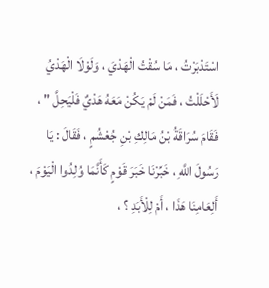اسْتَدْبَرْتُ ، مَا سُقْتُ الْهَدْيَ ، وَلَوْلَا الْهَدْيُ لَأَحْلَلْتُ ، فَمَنْ لَمْ يَكُنْ مَعَهُ هَدْيٌ فَلْيَحِلَّ " ، فَقَامَ سُرَاقَةُ بْنُ مَالِكِ بْنِ جُعْشُمٍ ، فَقَالَ : يَا رَسُولَ اللَّهِ ، خَبِّرْنَا خَبَرَ قَوْمٍ كَأَنَّمَا وُلِدُوا الْيَوْمَ ، أَلِعَامِنَا هَذَا ، أَمْ لِلْأَبَدِ ؟ ،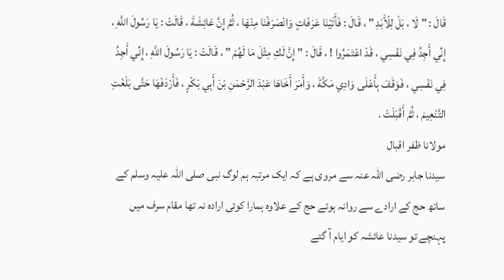قَالَ : " لَا ، بَلْ لِلْأَبَدِ " ، قَالَ : فَأَتَيْنَا عَرَفَاتٍ وَانْصَرَفْنَا مِنْهَا ، ثُمَّ إِنَّ عَائِشَةَ ، قَالَتْ : يَا رَسُولَ اللَّهِ ، إِنِّي أَجِدُ فِي نَفْسِي ، قَدْ اعْتَمَرُوا ! ، قَالَ : " إِنَّ لَكِ مِثْلَ مَا لَهُمْ " ، قَالَتْ : يَا رَسُولَ اللَّهِ ، إِنِّي أَجِدُ فِي نَفْسِي ، فَوَقَفَ بِأَعْلَى وَادِي مَكَّةَ ، وَأَمَرَ أَخَاهَا عَبْدَ الرَّحْمَنِ بْنَ أَبِي بَكْرٍ ، فَأَرْدَفَهَا حَتَّى بَلَغَتِ التَّنْعِيمَ ، ثُمَّ أَقْبَلَتْ .
مولانا ظفر اقبال
سیدنا جابر رضی اللہ عنہ سے مروی ہے کہ ایک مرتبہ ہم لوگ نبی صلی اللہ علیہ وسلم کے ساتھ حج کے ارادے سے روانہ ہوئے حج کے علاوہ ہمارا کوئی ارادہ نہ تھا مقام سرف میں پہنچے تو سیدنا عائشہ کو ایام آ گئے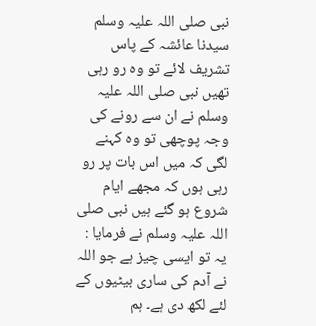نبی صلی اللہ علیہ وسلم سیدنا عائشہ کے پاس تشریف لائے تو وہ رو رہی تھیں نبی صلی اللہ علیہ وسلم نے ان سے رونے کی وجہ پوچھی تو وہ کہنے لگی کہ میں اس بات پر رو رہی ہوں کہ مجھے ایام شروع ہو گئے ہیں نبی صلی اللہ علیہ وسلم نے فرمایا : یہ تو ایسی چیز ہے جو اللہ نے آدم کی ساری بیٹیوں کے لئے لکھ دی ہے۔ ہم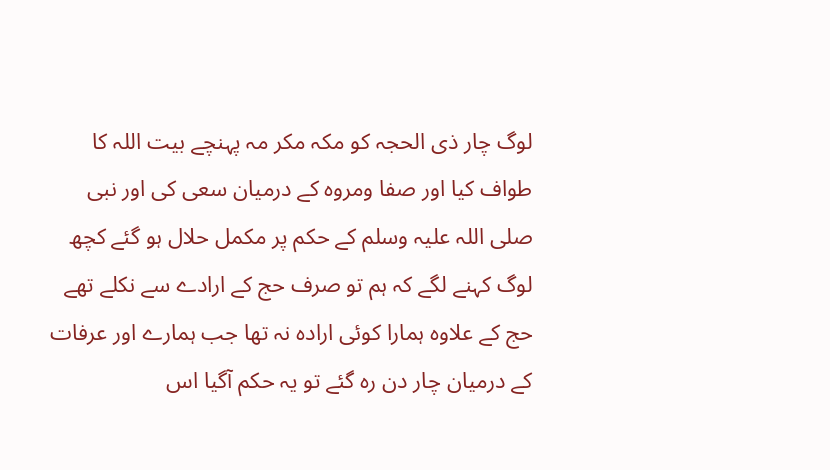لوگ چار ذی الحجہ کو مکہ مکر مہ پہنچے بیت اللہ کا طواف کیا اور صفا ومروہ کے درمیان سعی کی اور نبی صلی اللہ علیہ وسلم کے حکم پر مکمل حلال ہو گئے کچھ لوگ کہنے لگے کہ ہم تو صرف حج کے ارادے سے نکلے تھے حج کے علاوہ ہمارا کوئی ارادہ نہ تھا جب ہمارے اور عرفات کے درمیان چار دن رہ گئے تو یہ حکم آگیا اس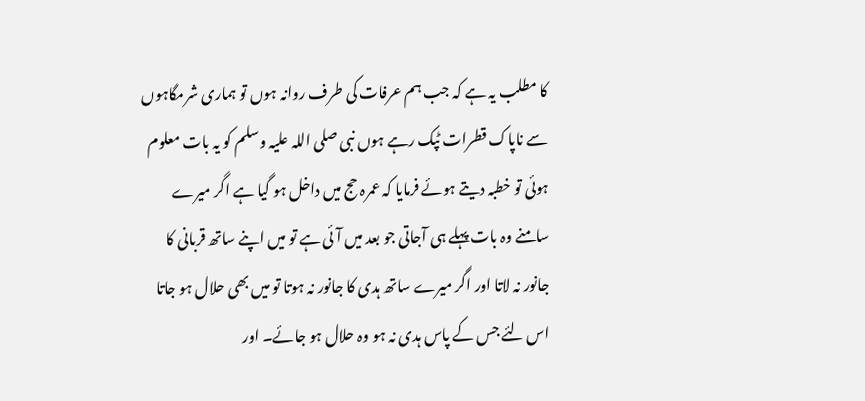کا مطلب یہ ہے کہ جب ہم عرفات کی طرف روانہ ہوں تو ہماری شرمگاہوں سے ناپاک قطرات ٹپک رہے ہوں نبی صلی اللہ علیہ وسلم کو یہ بات معلوم ہوئی تو خطبہ دیتے ہوئے فرمایا کہ عمرہ حج میں داخل ہو گیا ہے اگر میرے سامنے وہ بات پہلے ہی آجاتی جو بعد میں آئی ہے تو میں اپنے ساتھ قربانی کا جانور نہ لاتا اور اگر میرے ساتھ ہدی کا جانور نہ ہوتا تو میں بھی حلال ہو جاتا اس لئے جس کے پاس ہدی نہ ہو وہ حلال ہو جائے۔ اور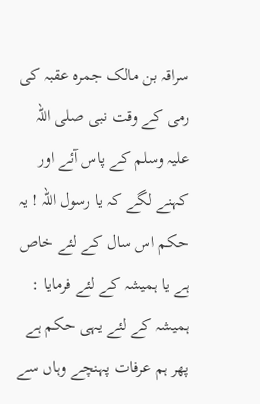سراقہ بن مالک جمرہ عقبہ کی رمی کے وقت نبی صلی اللہ علیہ وسلم کے پاس آئے اور کہنے لگے کہ یا رسول اللہ ! یہ حکم اس سال کے لئے خاص ہے یا ہمیشہ کے لئے فرمایا : ہمیشہ کے لئے یہی حکم ہے پھر ہم عرفات پہنچے وہاں سے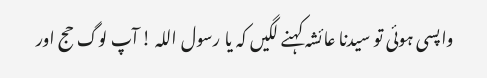واپسی ہوئی تو سیدنا عائشہ کہنے لگیں کہ یا رسول اللہ ! آپ لوگ حج اور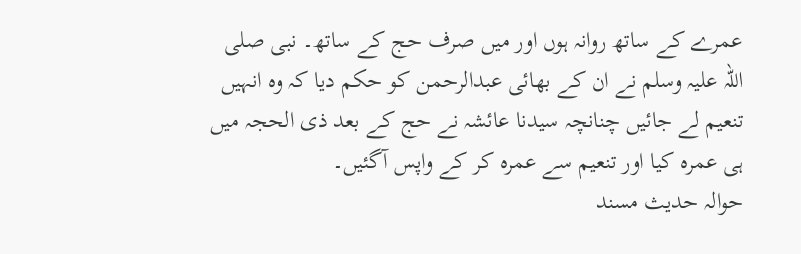عمرے کے ساتھ روانہ ہوں اور میں صرف حج کے ساتھ۔ نبی صلی اللہ علیہ وسلم نے ان کے بھائی عبدالرحمن کو حکم دیا کہ وہ انہیں تنعیم لے جائیں چنانچہ سیدنا عائشہ نے حج کے بعد ذی الحجہ میں ہی عمرہ کیا اور تنعیم سے عمرہ کر کے واپس آگئیں۔
حوالہ حدیث مسند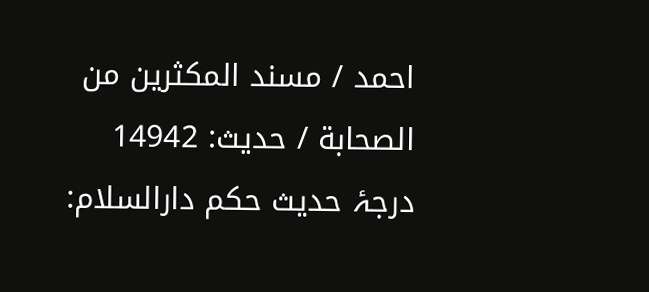احمد / مسند المكثرين من الصحابة / حدیث: 14942
درجۂ حدیث حکم دارالسلام: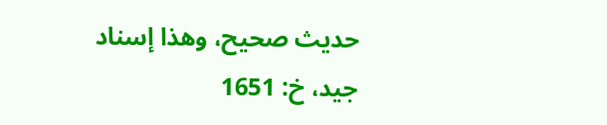حديث صحيح، وهذا إسناد جيد، خ: 1651